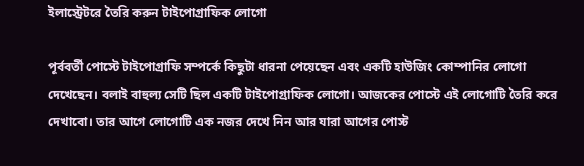ইলাস্ট্রেটরে তৈরি করুন টাইপোগ্রাফিক লোগো

পূর্ববর্তী পোস্টে টাইপোগ্রাফি সম্পর্কে কিছুটা ধারনা পেয়েছেন এবং একটি হাউজিং কোম্পানির লোগো দেখেছেন। বলাই বাহুল্য সেটি ছিল একটি টাইপোগ্রাফিক লোগো। আজকের পোস্টে এই লোগোটি তৈরি করে দেখাবো। তার আগে লোগোটি এক নজর দেখে নিন আর যারা আগের পোস্ট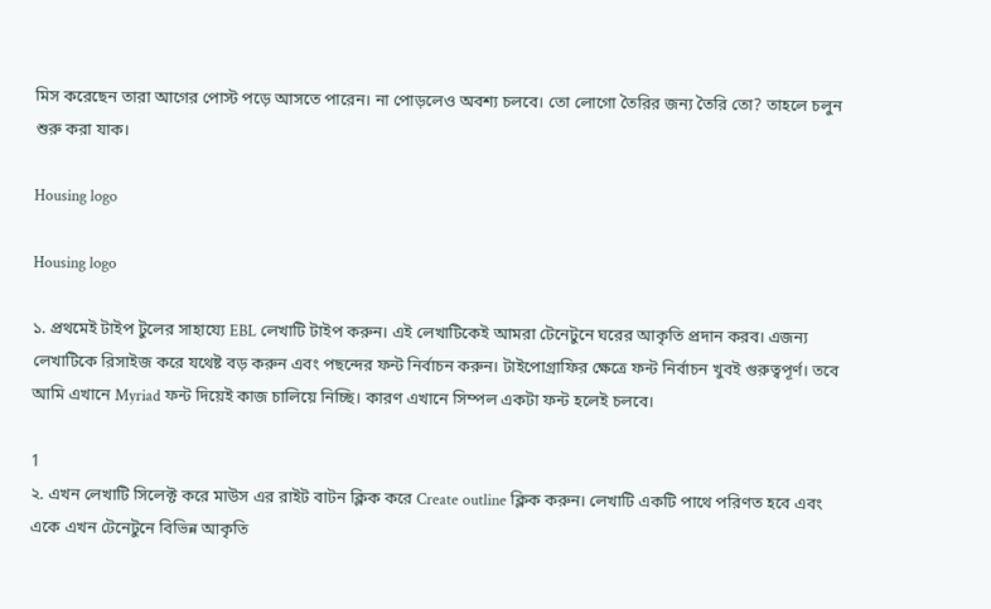মিস করেছেন তারা আগের পোস্ট পড়ে আসতে পারেন। না পোড়লেও অবশ্য চলবে। তো লোগো তৈরির জন্য তৈরি তো? তাহলে চলুন শুরু করা যাক।

Housing logo

Housing logo

১. প্রথমেই টাইপ টুলের সাহায্যে EBL লেখাটি টাইপ করুন। এই লেখাটিকেই আমরা টেনেটুনে ঘরের আকৃতি প্রদান করব। এজন্য লেখাটিকে রিসাইজ করে যথেষ্ট বড় করুন এবং পছন্দের ফন্ট নির্বাচন করুন। টাইপোগ্রাফির ক্ষেত্রে ফন্ট নির্বাচন খুবই গুরুত্বপূর্ণ। তবে আমি এখানে Myriad ফন্ট দিয়েই কাজ চালিয়ে নিচ্ছি। কারণ এখানে সিম্পল একটা ফন্ট হলেই চলবে।

1
২. এখন লেখাটি সিলেক্ট করে মাউস এর রাইট বাটন ক্লিক করে Create outline ক্লিক করুন। লেখাটি একটি পাথে পরিণত হবে এবং একে এখন টেনেটুনে বিভিন্ন আকৃতি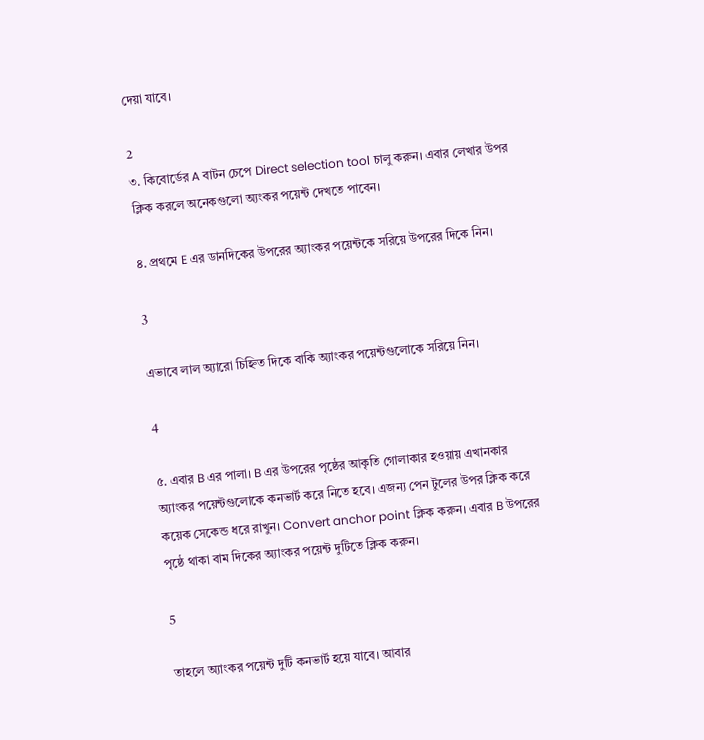দেয়া যাবে।

2
৩. কিবোর্ডের A বাটন চেপে Direct selection tool চালু করুন। এবার লেখার উপর ক্লিক করলে অনেকগুলো অ্যংকর পয়েন্ট দেখতে পাবেন।

৪. প্রথমে E এর ডানদিকের উপরের অ্যাংকর পয়েন্টকে সরিয়ে উপরের দিকে নিন।

3

এভাবে লাল অ্যারো চিহ্নিত দিকে বাকি অ্যাংকর পয়েন্টগুলোকে সরিয়ে নিন।

4

৫. এবার B এর পালা। B এর উপরের পৃষ্ঠের আকৃতি গোলাকার হওয়ায় এখানকার অ্যাংকর পয়েন্টগুলোকে কনভার্ট করে নিতে হবে। এজন্য পেন টুলের উপর ক্লিক করে কয়েক সেকেন্ড ধরে রাখুন। Convert anchor point ক্লিক করুন। এবার B উপরের পৃষ্ঠে থাকা বাম দিকের অ্যাংকর পয়েন্ট দুটিতে ক্লিক করুন।

5

তাহলে অ্যাংকর পয়েন্ট দুটি কনভার্ট হয়ে যাবে। আবার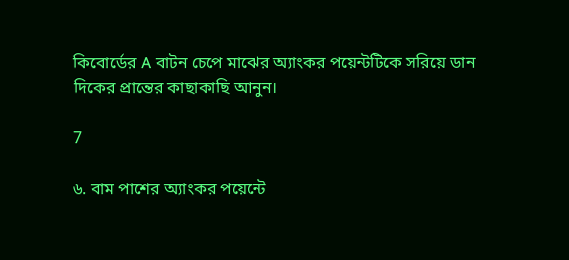কিবোর্ডের A বাটন চেপে মাঝের অ্যাংকর পয়েন্টটিকে সরিয়ে ডান দিকের প্রান্তের কাছাকাছি আনুন।

7

৬. বাম পাশের অ্যাংকর পয়েন্টে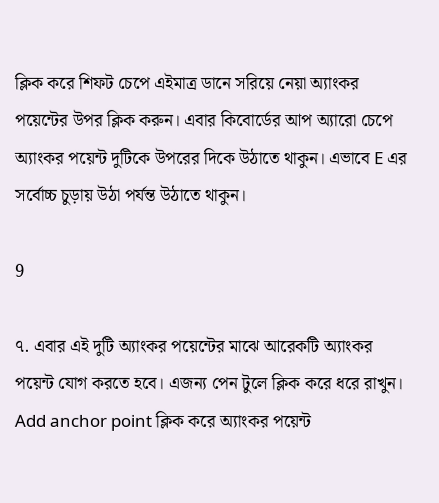ক্লিক করে শিফট চেপে এইমাত্র ডানে সরিয়ে নেয়া অ্যাংকর পয়েন্টের উপর ক্লিক করুন। এবার কিবোর্ডের আপ অ্যারো চেপে অ্যাংকর পয়েন্ট দুটিকে উপরের দিকে উঠাতে থাকুন। এভাবে E এর সর্বোচ্চ চুড়ায় উঠা পর্যন্ত উঠাতে থাকুন।

9

৭. এবার এই দুটি অ্যাংকর পয়েন্টের মাঝে আরেকটি অ্যাংকর পয়েন্ট যোগ করতে হবে। এজন্য পেন টুলে ক্লিক করে ধরে রাখুন। Add anchor point ক্লিক করে অ্যাংকর পয়েন্ট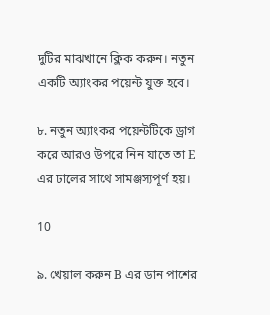দুটির মাঝখানে ক্লিক করুন। নতুন একটি অ্যাংকর পয়েন্ট যুক্ত হবে।

৮. নতুন অ্যাংকর পয়েন্টটিকে ড্রাগ করে আরও উপরে নিন যাতে তা E এর ঢালের সাথে সামঞ্জস্যপূর্ণ হয়।

10

৯. খেয়াল করুন B এর ডান পাশের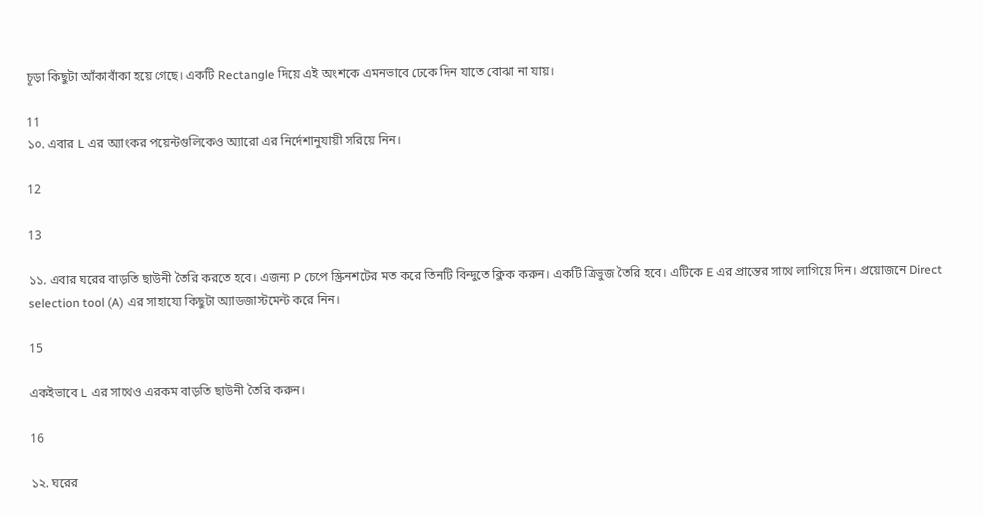চূড়া কিছুটা আঁকাবাঁকা হয়ে গেছে। একটি Rectangle দিয়ে এই অংশকে এমনভাবে ঢেকে দিন যাতে বোঝা না যায়।

11
১০. এবার L এর অ্যাংকর পয়েন্টগুলিকেও অ্যারো এর নির্দেশানুযায়ী সরিয়ে নিন।

12

13

১১. এবার ঘরের বাড়তি ছাউনী তৈরি করতে হবে। এজন্য P চেপে স্ক্রিনশটের মত করে তিনটি বিন্দুতে ক্লিক করুন। একটি ত্রিভুজ তৈরি হবে। এটিকে E এর প্রান্তের সাথে লাগিয়ে দিন। প্রয়োজনে Direct selection tool (A) এর সাহায্যে কিছুটা অ্যাডজাস্টমেন্ট করে নিন।

15

একইভাবে L এর সাথেও এরকম বাড়তি ছাউনী তৈরি করুন।

16

১২. ঘরের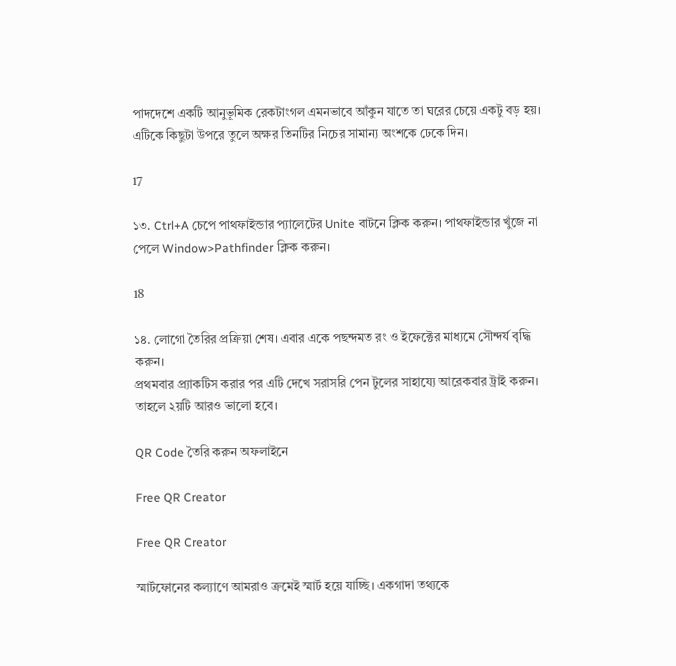পাদদেশে একটি আনুভূমিক রেকটাংগল এমনভাবে আঁকুন যাতে তা ঘরের চেয়ে একটু বড় হয়। এটিকে কিছুটা উপরে তুলে অক্ষর তিনটির নিচের সামান্য অংশকে ঢেকে দিন।

17

১৩. Ctrl+A চেপে পাথফাইন্ডার প্যালেটের Unite বাটনে ক্লিক করুন। পাথফাইন্ডার খুঁজে না পেলে Window>Pathfinder ক্লিক করুন।

18

১৪. লোগো তৈরির প্রক্রিয়া শেষ। এবার একে পছন্দমত রং ও ইফেক্টের মাধ্যমে সৌন্দর্য বৃদ্ধি করুন।
প্রথমবার প্র্যাকটিস করার পর এটি দেখে সরাসরি পেন টুলের সাহায্যে আরেকবার ট্রাই করুন। তাহলে ২য়টি আরও ভালো হবে।

QR Code তৈরি করুন অফলাইনে

Free QR Creator

Free QR Creator

স্মার্টফোনের কল্যাণে আমরাও ক্রমেই স্মার্ট হয়ে যাচ্ছি। একগাদা তথ্যকে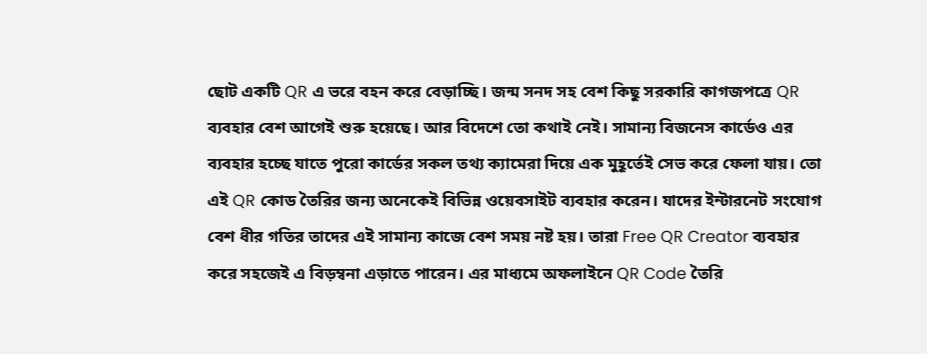ছোট একটি QR এ ভরে বহন করে বেড়াচ্ছি। জন্ম সনদ সহ বেশ কিছু সরকারি কাগজপত্রে QR ব্যবহার বেশ আগেই শুরু হয়েছে। আর বিদেশে তো কথাই নেই। সামান্য বিজনেস কার্ডেও এর ব্যবহার হচ্ছে যাতে পুরো কার্ডের সকল তথ্য ক্যামেরা দিয়ে এক মুহূর্তেই সেভ করে ফেলা যায়। তো এই QR কোড তৈরির জন্য অনেকেই বিভিন্ন ওয়েবসাইট ব্যবহার করেন। যাদের ইন্টারনেট সংযোগ বেশ ধীর গতির তাদের এই সামান্য কাজে বেশ সময় নষ্ট হয়। তারা Free QR Creator ব্যবহার করে সহজেই এ বিড়ম্বনা এড়াতে পারেন। এর মাধ্যমে অফলাইনে QR Code তৈরি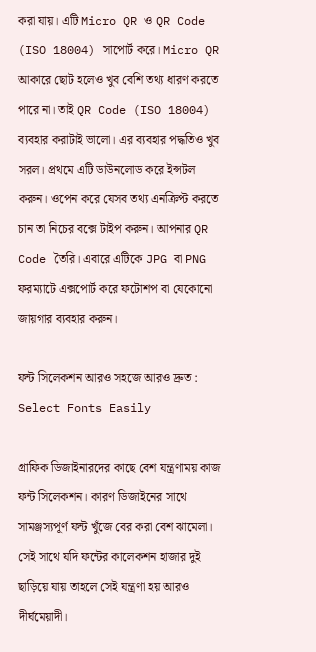করা যায়। এটি Micro QR ও QR Code (ISO 18004) সাপোর্ট করে। Micro QR আকারে ছোট হলেও খুব বেশি তথ্য ধারণ করতে পারে না। তাই QR Code (ISO 18004) ব্যবহার করাটাই ভালো। এর ব্যবহার পদ্ধতিও খুব সরল। প্রথমে এটি ডাউনলোড করে ইন্সটল করুন। ওপেন করে যেসব তথ্য এনক্রিপ্ট করতে চান তা নিচের বক্সে টাইপ করুন। আপনার QR Code তৈরি। এবারে এটিকে JPG বা PNG ফরম্যাটে এক্সপোর্ট করে ফটোশপ বা যেকোনো জায়গার ব্যবহার করুন।

ফন্ট সিলেকশন আরও সহজে আরও দ্রুত : Select Fonts Easily

গ্রাফিক ডিজাইনারদের কাছে বেশ যন্ত্রণাময় কাজ ফন্ট সিলেকশন। কারণ ডিজাইনের সাথে সামঞ্জস্যপূর্ণ ফন্ট খুঁজে বের করা বেশ ঝামেলা। সেই সাথে যদি ফন্টের কালেকশন হাজার দুই ছাড়িয়ে যায় তাহলে সেই যন্ত্রণা হয় আরও দীর্ঘমেয়াদী।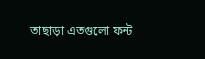তাছাড়া এতগুলো ফন্ট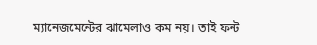ম্যানেজমেন্টের ঝামেলাও কম নয়। তাই ফন্ট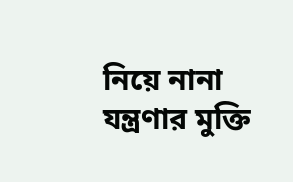নিয়ে নানা যন্ত্রণার মুক্তি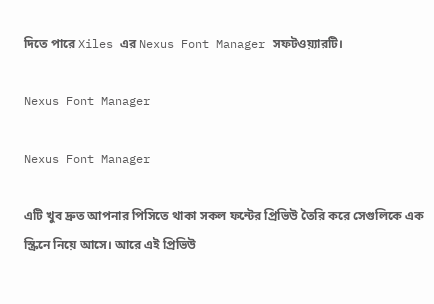দিতে পারে Xiles এর Nexus Font Manager সফটওয়্যারটি।

Nexus Font Manager

Nexus Font Manager

এটি খুব দ্রুত আপনার পিসিতে থাকা সকল ফন্টের প্রিভিউ তৈরি করে সেগুলিকে এক স্ক্রিনে নিয়ে আসে। আরে এই প্রিভিউ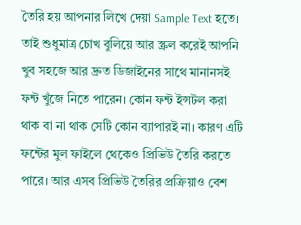তৈরি হয় আপনার লিখে দেয়া Sample Text হতে। তাই শুধুমাত্র চোখ বুলিয়ে আর স্ক্রল করেই আপনি খুব সহজে আর দ্রুত ডিজাইনের সাথে মানানসই ফন্ট খুঁজে নিতে পারেন। কোন ফন্ট ইন্সটল করা থাক বা না থাক সেটি কোন ব্যাপারই না। কারণ এটি ফন্টের মুল ফাইলে থেকেও প্রিভিউ তৈরি করতে পারে। আর এসব প্রিভিউ তৈরির প্রক্রিয়াও বেশ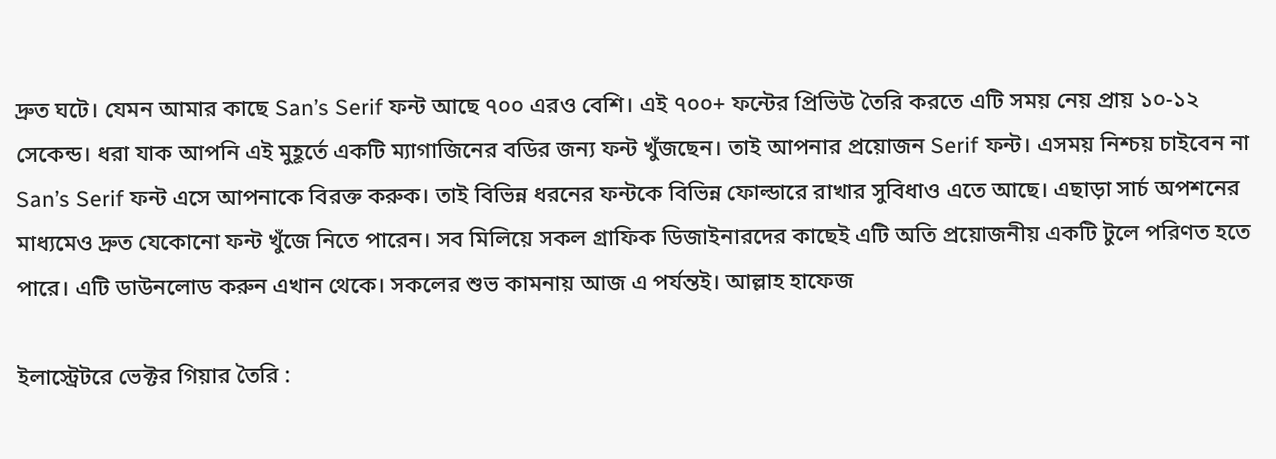দ্রুত ঘটে। যেমন আমার কাছে San’s Serif ফন্ট আছে ৭০০ এরও বেশি। এই ৭০০+ ফন্টের প্রিভিউ তৈরি করতে এটি সময় নেয় প্রায় ১০-১২ সেকেন্ড। ধরা যাক আপনি এই মুহূর্তে একটি ম্যাগাজিনের বডির জন্য ফন্ট খুঁজছেন। তাই আপনার প্রয়োজন Serif ফন্ট। এসময় নিশ্চয় চাইবেন না San’s Serif ফন্ট এসে আপনাকে বিরক্ত করুক। তাই বিভিন্ন ধরনের ফন্টকে বিভিন্ন ফোল্ডারে রাখার সুবিধাও এতে আছে। এছাড়া সার্চ অপশনের মাধ্যমেও দ্রুত যেকোনো ফন্ট খুঁজে নিতে পারেন। সব মিলিয়ে সকল গ্রাফিক ডিজাইনারদের কাছেই এটি অতি প্রয়োজনীয় একটি টুলে পরিণত হতে পারে। এটি ডাউনলোড করুন এখান থেকে। সকলের শুভ কামনায় আজ এ পর্যন্তই। আল্লাহ হাফেজ

ইলাস্ট্রেটরে ভেক্টর গিয়ার তৈরি :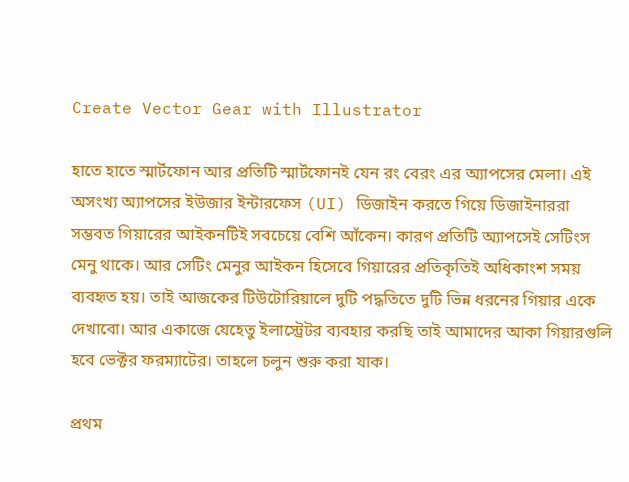Create Vector Gear with Illustrator

হাতে হাতে স্মার্টফোন আর প্রতিটি স্মার্টফোনই যেন রং বেরং এর অ্যাপসের মেলা। এই অসংখ্য অ্যাপসের ইউজার ইন্টারফেস (UI) ডিজাইন করতে গিয়ে ডিজাইনাররা সম্ভবত গিয়ারের আইকনটিই সবচেয়ে বেশি আঁকেন। কারণ প্রতিটি অ্যাপসেই সেটিংস মেনু থাকে। আর সেটিং মেনুর আইকন হিসেবে গিয়ারের প্রতিকৃতিই অধিকাংশ সময় ব্যবহৃত হয়। তাই আজকের টিউটোরিয়ালে দুটি পদ্ধতিতে দুটি ভিন্ন ধরনের গিয়ার একে দেখাবো। আর একাজে যেহেতু ইলাস্ট্রেটর ব্যবহার করছি তাই আমাদের আকা গিয়ারগুলি হবে ভেক্টর ফরম্যাটের। তাহলে চলুন শুরু করা যাক।

প্রথম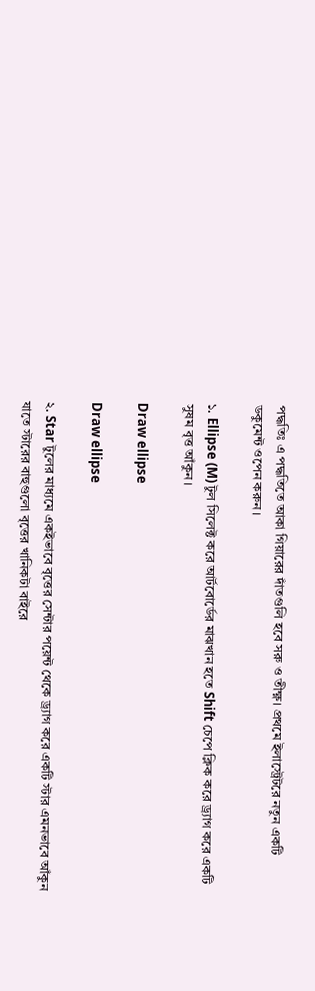পদ্ধতিঃ এ পদ্ধতিতে আকা গিয়ারের দাঁতগুলি হবে সরু ও তীক্ষ্ণ। প্রথমে ইলাস্ট্রেটরে নতুন একটি ডকুমেন্ট ওপেন করুন।

১. Ellipse (M) টুল সিলেক্ট করে আর্টবোর্ডের মাঝখান হতে Shift চেপে ক্লিক করে ড্র‍্যাগ করে একটি সুষম বৃত্ত আঁকুন।

Draw ellipse

Draw ellipse

২. Star টুলের মাধ্যমে একইভাবে বৃত্তের সেন্টার পয়েন্ট থেকে ড্র‍্যাগ করে একটি স্টার এমনভাবে আঁকুন যাতে স্টারের বাহুগুলো বৃত্তের খানিকটা বাইরে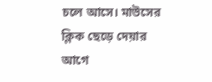চলে আসে। মাউসের ক্লিক ছেড়ে দেয়ার আগে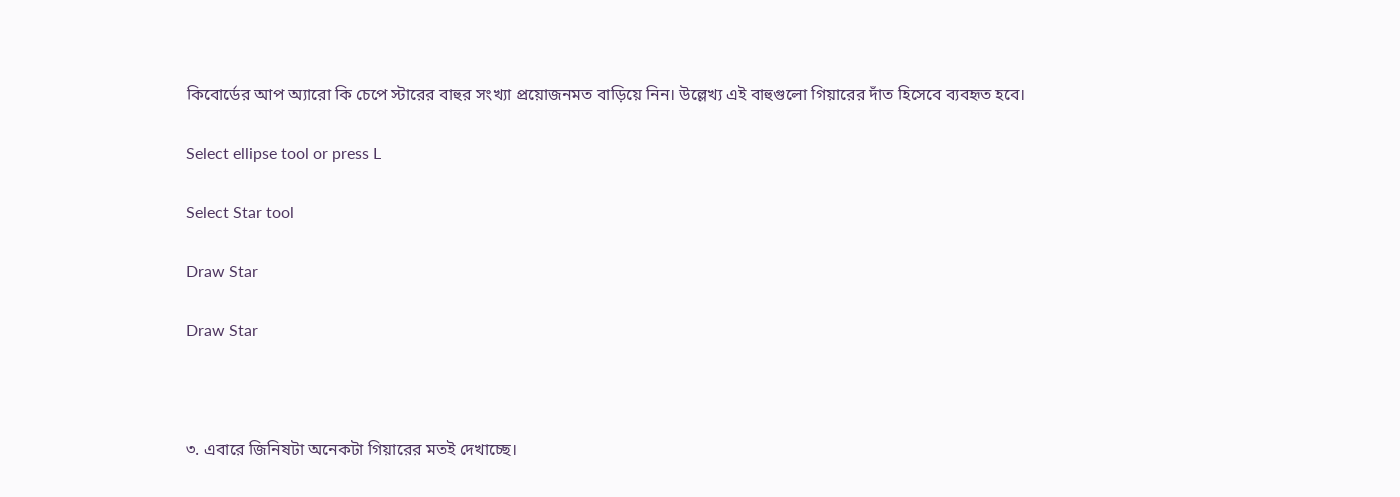কিবোর্ডের আপ অ্যারো কি চেপে স্টারের বাহুর সংখ্যা প্রয়োজনমত বাড়িয়ে নিন। উল্লেখ্য এই বাহুগুলো গিয়ারের দাঁত হিসেবে ব্যবহৃত হবে।

Select ellipse tool or press L

Select Star tool

Draw Star

Draw Star



৩. এবারে জিনিষটা অনেকটা গিয়ারের মতই দেখাচ্ছে।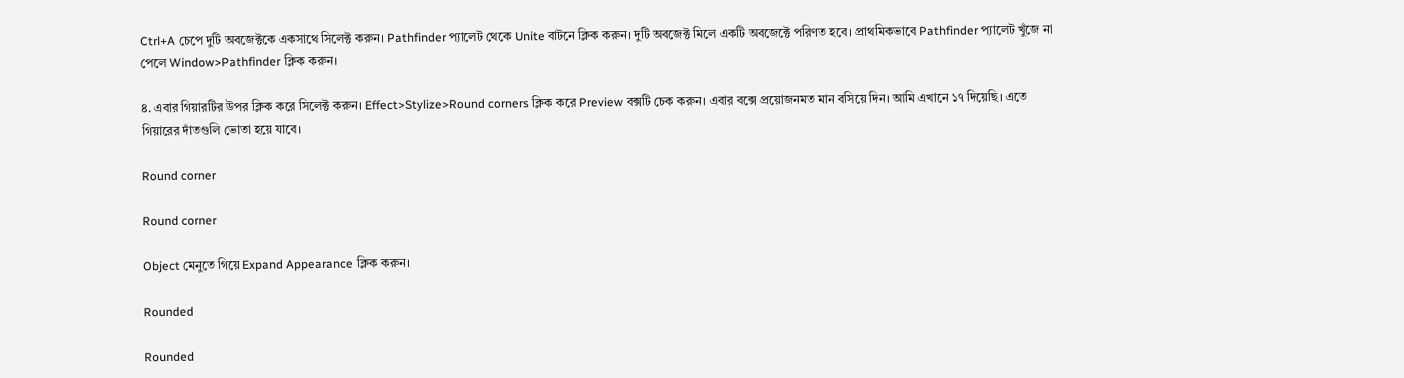Ctrl+A চেপে দুটি অবজেক্টকে একসাথে সিলেক্ট করুন। Pathfinder প্যালেট থেকে Unite বাটনে ক্লিক করুন। দুটি অবজেক্ট মিলে একটি অবজেক্টে পরিণত হবে। প্রাথমিকভাবে Pathfinder প্যালেট খুঁজে না পেলে Window>Pathfinder ক্লিক করুন।

৪. এবার গিয়ারটির উপর ক্লিক করে সিলেক্ট করুন। Effect>Stylize>Round corners ক্লিক করে Preview বক্সটি চেক করুন। এবার বক্সে প্রয়োজনমত মান বসিয়ে দিন। আমি এখানে ১৭ দিয়েছি। এতে গিয়ারের দাঁতগুলি ভোতা হয়ে যাবে।

Round corner

Round corner

Object মেনুতে গিয়ে Expand Appearance ক্লিক করুন।

Rounded

Rounded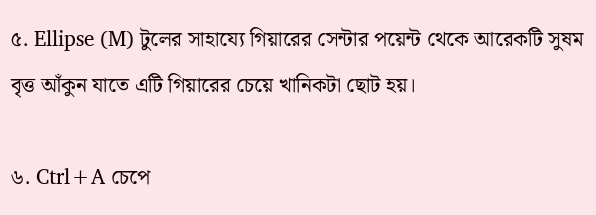৫. Ellipse (M) টুলের সাহায্যে গিয়ারের সেন্টার পয়েন্ট থেকে আরেকটি সুষম বৃত্ত আঁকুন যাতে এটি গিয়ারের চেয়ে খানিকটা ছোট হয়।

৬. Ctrl+A চেপে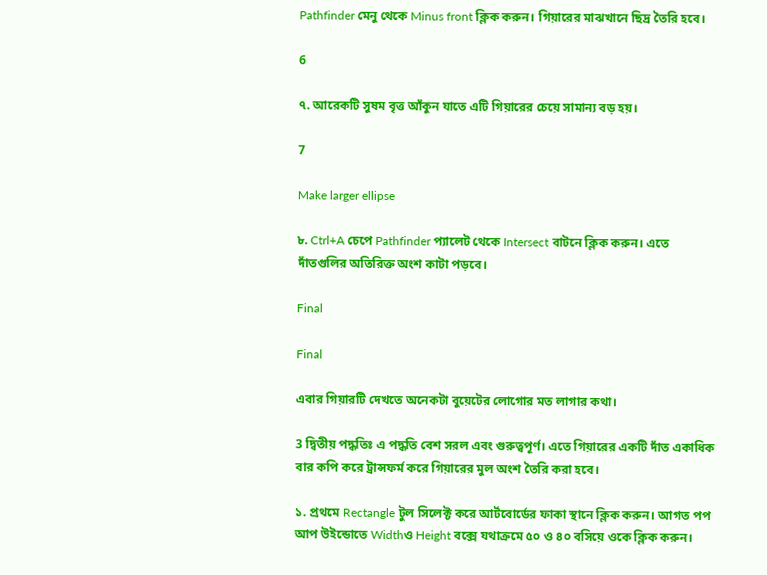Pathfinder মেনু থেকে Minus front ক্লিক করুন। গিয়ারের মাঝখানে ছিদ্র তৈরি হবে।

6

৭. আরেকটি সুষম বৃত্ত আঁকুন যাতে এটি গিয়ারের চেয়ে সামান্য বড় হয়।

7

Make larger ellipse

৮. Ctrl+A চেপে Pathfinder প্যালেট থেকে Intersect বাটনে ক্লিক করুন। এতে দাঁতগুলির অতিরিক্ত অংশ কাটা পড়বে।

Final

Final

এবার গিয়ারটি দেখতে অনেকটা বুয়েটের লোগোর মত লাগার কথা।

3 দ্বিতীয় পদ্ধতিঃ এ পদ্ধতি বেশ সরল এবং গুরুত্বপূর্ণ। এতে গিয়ারের একটি দাঁত একাধিক বার কপি করে ট্রান্সফর্ম করে গিয়ারের মুল অংশ তৈরি করা হবে।

১. প্রথমে Rectangle টুল সিলেক্ট করে আর্টবোর্ডের ফাকা স্থানে ক্লিক করুন। আগত পপ আপ উইন্ডোতে Widthও Height বক্সে যথাক্রমে ৫০ ও ৪০ বসিয়ে ওকে ক্লিক করুন।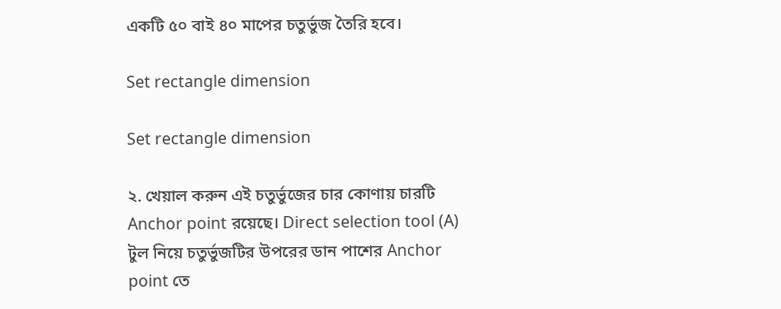একটি ৫০ বাই ৪০ মাপের চতুর্ভুজ তৈরি হবে।

Set rectangle dimension

Set rectangle dimension

২. খেয়াল করুন এই চতুর্ভুজের চার কোণায় চারটি Anchor point রয়েছে। Direct selection tool (A) টুল নিয়ে চতুর্ভুজটির উপরের ডান পাশের Anchor point তে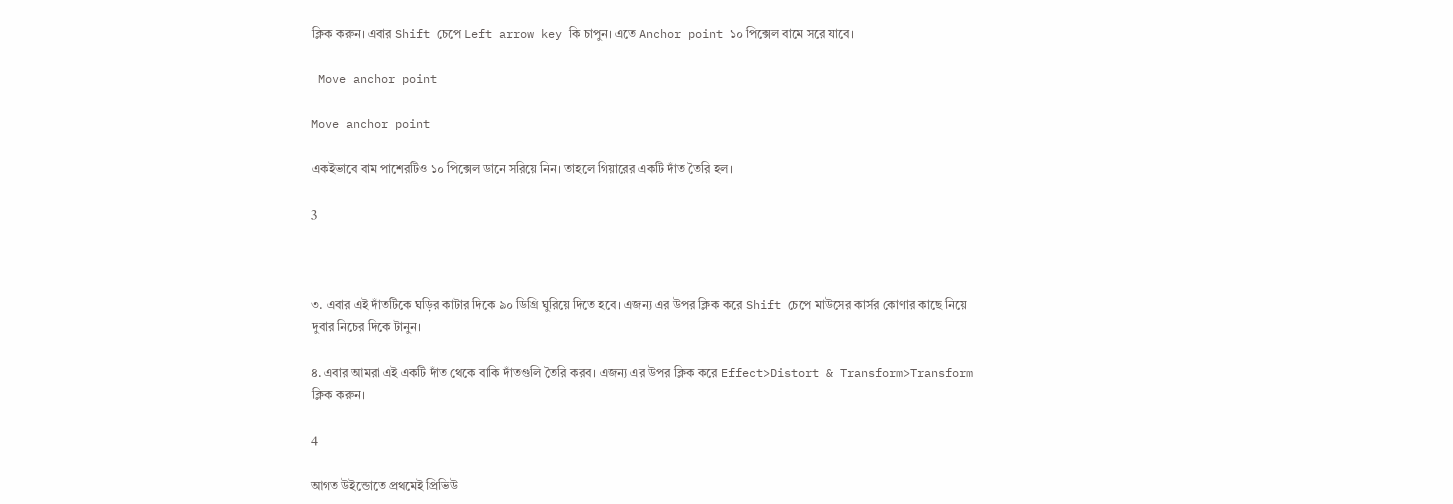ক্লিক করুন। এবার Shift চেপে Left arrow key কি চাপুন। এতে Anchor point ১০ পিক্সেল বামে সরে যাবে।

 Move anchor point

Move anchor point

একইভাবে বাম পাশেরটিও ১০ পিক্সেল ডানে সরিয়ে নিন। তাহলে গিয়ারের একটি দাঁত তৈরি হল।

3



৩. এবার এই দাঁতটিকে ঘড়ির কাটার দিকে ৯০ ডিগ্রি ঘুরিয়ে দিতে হবে। এজন্য এর উপর ক্লিক করে Shift চেপে মাউসের কার্সর কোণার কাছে নিয়ে দুবার নিচের দিকে টানুন।

৪. এবার আমরা এই একটি দাঁত থেকে বাকি দাঁতগুলি তৈরি করব। এজন্য এর উপর ক্লিক করে Effect>Distort & Transform>Transform ক্লিক করুন।

4

আগত উইন্ডোতে প্রথমেই প্রিভিউ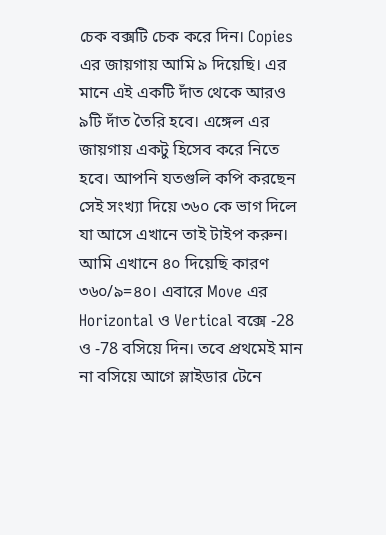চেক বক্সটি চেক করে দিন। Copies এর জায়গায় আমি ৯ দিয়েছি। এর মানে এই একটি দাঁত থেকে আরও ৯টি দাঁত তৈরি হবে। এঙ্গেল এর জায়গায় একটু হিসেব করে নিতে হবে। আপনি যতগুলি কপি করছেন সেই সংখ্যা দিয়ে ৩৬০ কে ভাগ দিলে যা আসে এখানে তাই টাইপ করুন। আমি এখানে ৪০ দিয়েছি কারণ ৩৬০/৯=৪০। এবারে Move এর Horizontal ও Vertical বক্সে -28 ও -78 বসিয়ে দিন। তবে প্রথমেই মান না বসিয়ে আগে স্লাইডার টেনে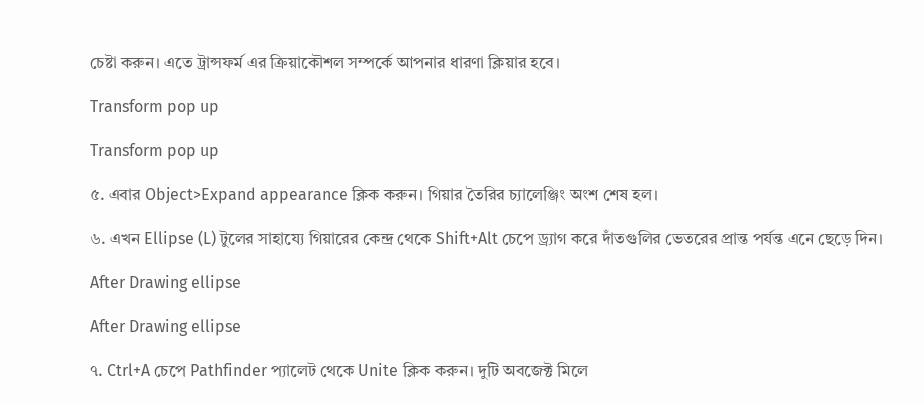চেষ্টা করুন। এতে ট্রান্সফর্ম এর ক্রিয়াকৌশল সম্পর্কে আপনার ধারণা ক্লিয়ার হবে।

Transform pop up

Transform pop up

৫. এবার Object>Expand appearance ক্লিক করুন। গিয়ার তৈরির চ্যালেঞ্জিং অংশ শেষ হল।

৬. এখন Ellipse (L) টুলের সাহায্যে গিয়ারের কেন্দ্র থেকে Shift+Alt চেপে ড্র‍্যাগ করে দাঁতগুলির ভেতরের প্রান্ত পর্যন্ত এনে ছেড়ে দিন।

After Drawing ellipse

After Drawing ellipse

৭. Ctrl+A চেপে Pathfinder প্যালেট থেকে Unite ক্লিক করুন। দুটি অবজেক্ট মিলে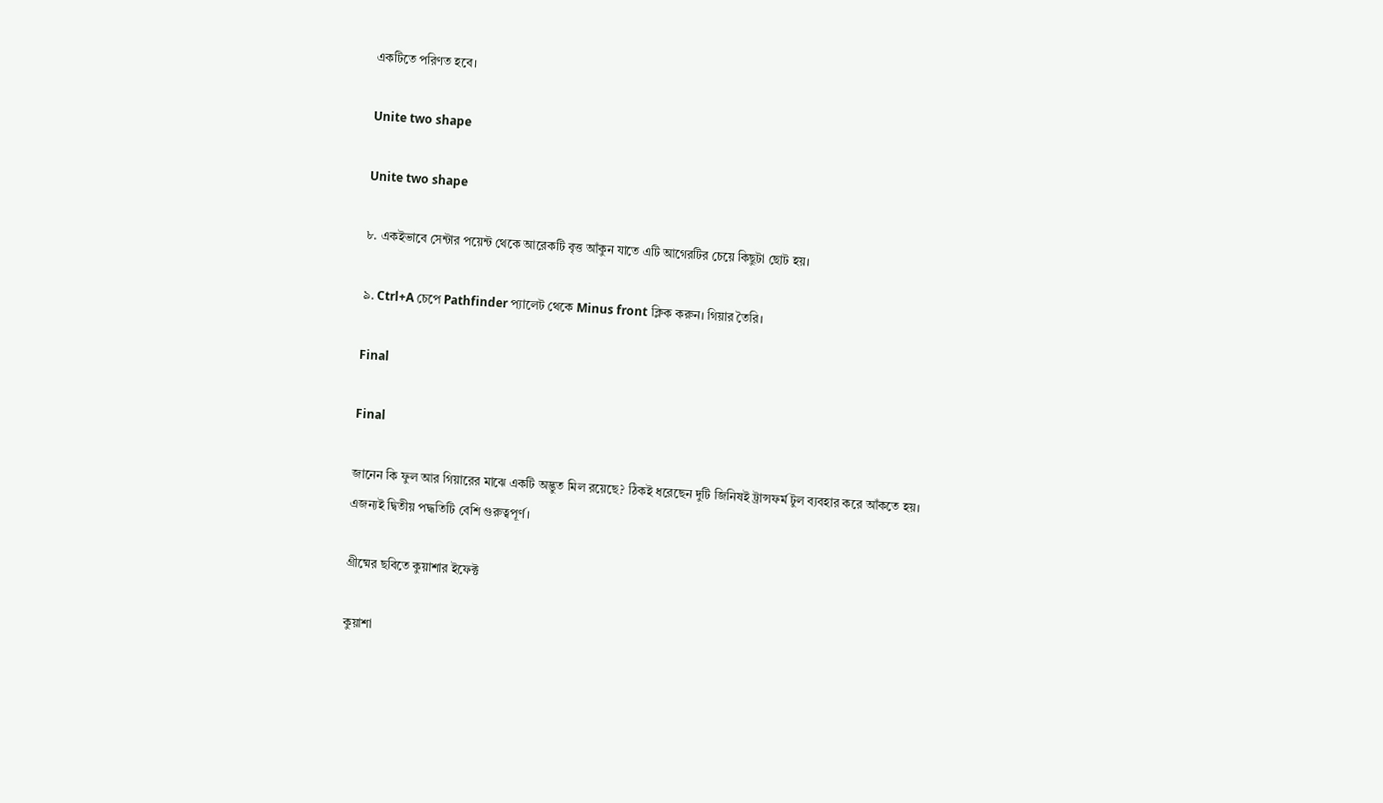একটিতে পরিণত হবে।

Unite two shape

Unite two shape

৮. একইভাবে সেন্টার পয়েন্ট থেকে আরেকটি বৃত্ত আঁকুন যাতে এটি আগেরটির চেয়ে কিছুটা ছোট হয়।

৯. Ctrl+A চেপে Pathfinder প্যালেট থেকে Minus front ক্লিক করুন। গিয়ার তৈরি।

Final

Final

জানেন কি ফুল আর গিয়ারের মাঝে একটি অদ্ভুত মিল রয়েছে? ঠিকই ধরেছেন দুটি জিনিষই ট্রান্সফর্ম টুল ব্যবহার করে আঁকতে হয়। এজন্যই দ্বিতীয় পদ্ধতিটি বেশি গুরুত্বপূর্ণ।

গ্রীষ্মের ছবিতে কুয়াশার ইফেক্ট

কুয়াশা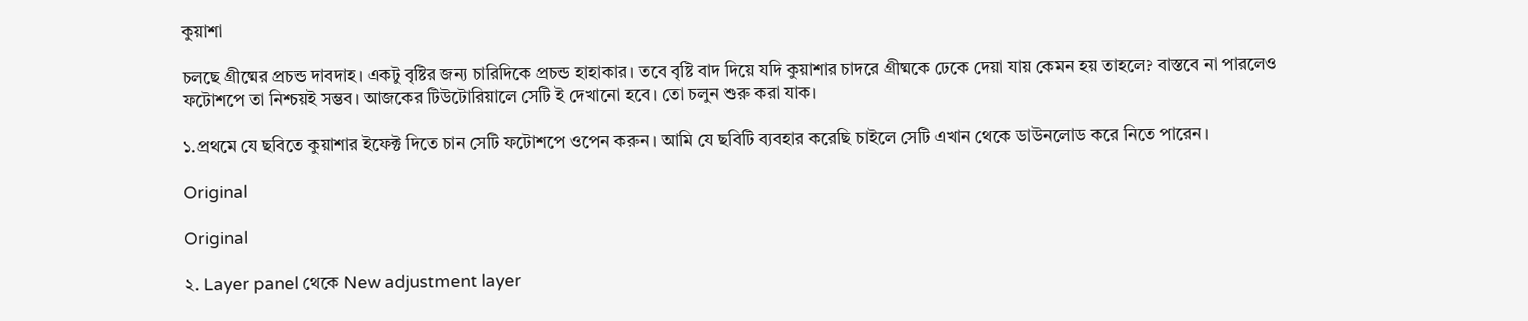কুয়াশা

চলছে গ্রীষ্মের প্রচন্ড দাবদাহ। একটু বৃষ্টির জন্য চারিদিকে প্রচন্ড হাহাকার। তবে বৃষ্টি বাদ দিয়ে যদি কুয়াশার চাদরে গ্রীষ্মকে ঢেকে দেয়া যায় কেমন হয় তাহলে? বাস্তবে না পারলেও ফটোশপে তা নিশ্চয়ই সম্ভব। আজকের টিউটোরিয়ালে সেটি ই দেখানো হবে। তো চলুন শুরু করা যাক।

১.প্রথমে যে ছবিতে কুয়াশার ইফেক্ট দিতে চান সেটি ফটোশপে ওপেন করুন। আমি যে ছবিটি ব্যবহার করেছি চাইলে সেটি এখান থেকে ডাউনলোড করে নিতে পারেন।

Original

Original

২. Layer panel থেকে New adjustment layer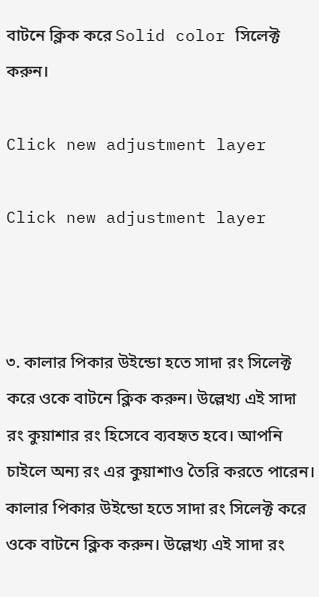বাটনে ক্লিক করে Solid color সিলেক্ট করুন।

Click new adjustment layer

Click new adjustment layer



৩. কালার পিকার উইন্ডো হতে সাদা রং সিলেক্ট করে ওকে বাটনে ক্লিক করুন। উল্লেখ্য এই সাদা রং কুয়াশার রং হিসেবে ব্যবহৃত হবে। আপনি চাইলে অন্য রং এর কুয়াশাও তৈরি করতে পারেন। কালার পিকার উইন্ডো হতে সাদা রং সিলেক্ট করে ওকে বাটনে ক্লিক করুন। উল্লেখ্য এই সাদা রং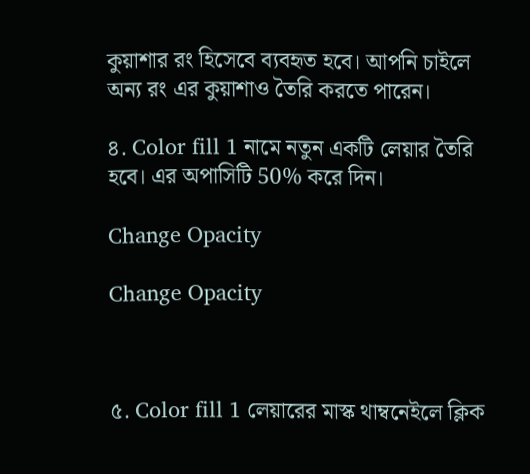কুয়াশার রং হিসেবে ব্যবহৃত হবে। আপনি চাইলে অন্য রং এর কুয়াশাও তৈরি করতে পারেন।

৪. Color fill 1 নামে নতুন একটি লেয়ার তৈরি হবে। এর অপাসিটি 50% করে দিন।

Change Opacity

Change Opacity



৫. Color fill 1 লেয়ারের মাস্ক থাম্বনেইলে ক্লিক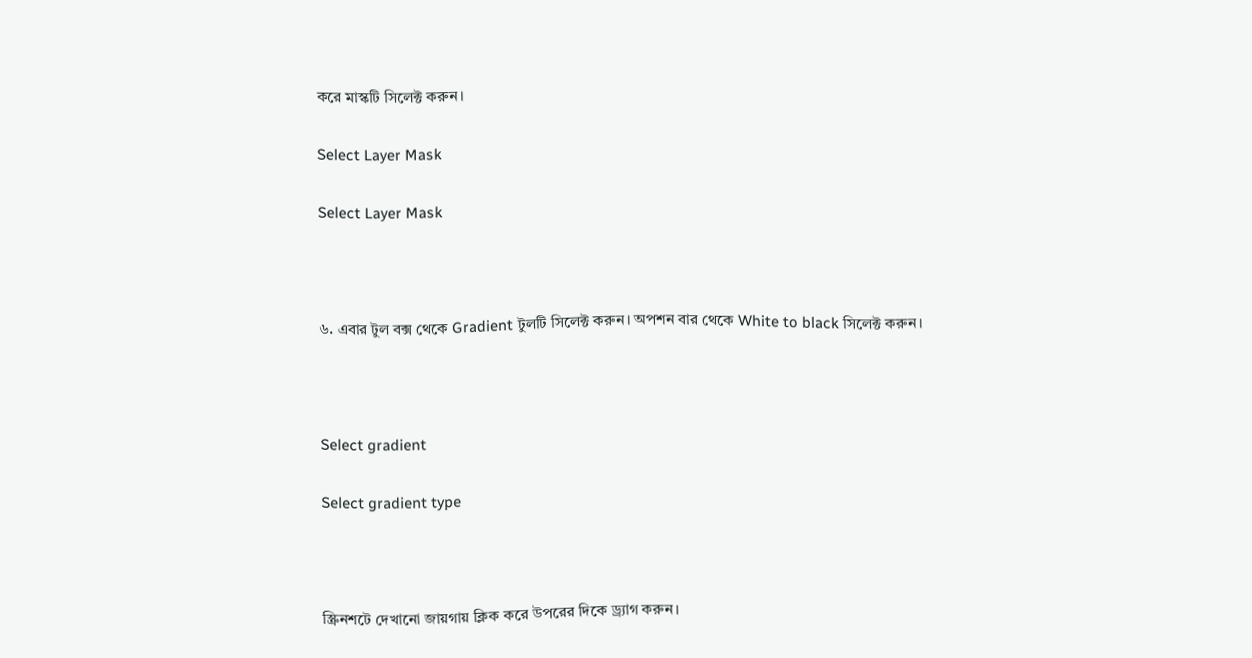করে মাস্কটি সিলেক্ট করুন।

Select Layer Mask

Select Layer Mask



৬. এবার টুল বক্স থেকে Gradient টুলটি সিলেক্ট করুন। অপশন বার থেকে White to black সিলেক্ট করুন।



Select gradient

Select gradient type



স্ক্রিনশটে দেখানো জায়গায় ক্লিক করে উপরের দিকে ড্র‍্যাগ করুন।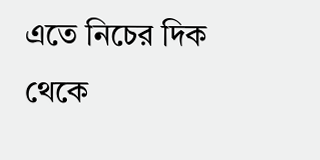এতে নিচের দিক থেকে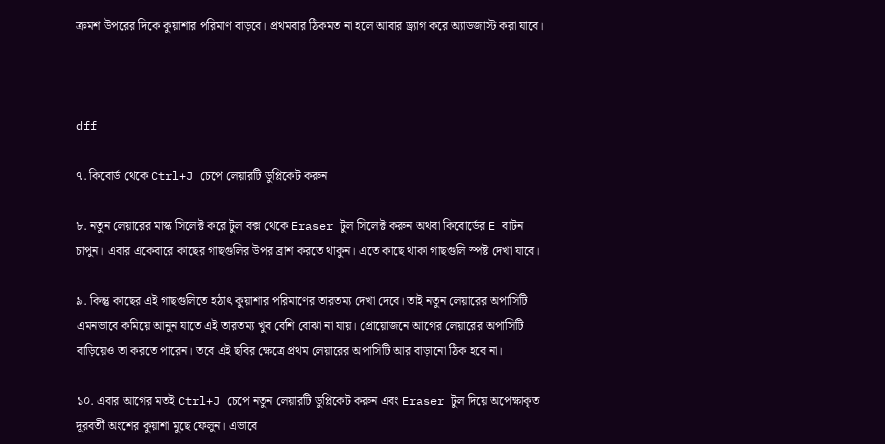ক্রমশ উপরের দিকে কুয়াশার পরিমাণ বাড়বে। প্রথমবার ঠিকমত না হলে আবার ড্র‍্যাগ করে অ্যাডজাস্ট করা যাবে।



dff

৭. কিবোর্ড থেকে Ctrl+J চেপে লেয়ারটি ডুপ্লিকেট করুন

৮. নতুন লেয়ারের মাস্ক সিলেক্ট করে টুল বক্স থেকে Eraser টুল সিলেক্ট করুন অথবা কিবোর্ডের E বাটন চাপুন। এবার একেবারে কাছের গাছগুলির উপর ব্রাশ করতে থাকুন। এতে কাছে থাকা গাছগুলি স্পষ্ট দেখা যাবে।

৯. কিন্তু কাছের এই গাছগুলিতে হঠাৎ কুয়াশার পরিমাণের তারতম্য দেখা দেবে। তাই নতুন লেয়ারের অপাসিটি এমনভাবে কমিয়ে আনুন যাতে এই তারতম্য খুব বেশি বোঝা না যায়। প্রোয়োজনে আগের লেয়ারের অপাসিটি বাড়িয়েও তা করতে পারেন। তবে এই ছবির ক্ষেত্রে প্রথম লেয়ারের অপাসিটি আর বাড়ানো ঠিক হবে না।

১০. এবার আগের মতই Ctrl+J চেপে নতুন লেয়ারটি ডুপ্লিকেট করুন এবং Eraser টুল দিয়ে অপেক্ষাকৃত দূরবর্তী অংশের কুয়াশা মুছে ফেলুন। এভাবে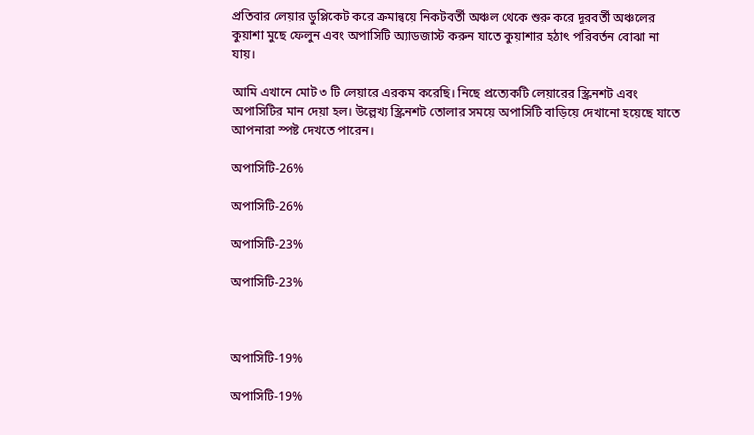প্রতিবার লেয়ার ডুপ্লিকেট করে ক্রমান্বয়ে নিকটবর্তী অঞ্চল থেকে শুরু করে দূরবর্তী অঞ্চলের কুয়াশা মুছে ফেলুন এবং অপাসিটি অ্যাডজাস্ট করুন যাতে কুয়াশার হঠাৎ পরিবর্তন বোঝা না যায়।

আমি এখানে মোট ৩ টি লেয়ারে এরকম করেছি। নিছে প্রত্যেকটি লেয়ারের স্ক্রিনশট এবং অপাসিটির মান দেয়া হল। উল্লেখ্য স্ক্রিনশট তোলার সময়ে অপাসিটি বাড়িয়ে দেখানো হয়েছে যাতে আপনারা স্পষ্ট দেখতে পারেন।

অপাসিটি-26%

অপাসিটি-26%

অপাসিটি-23%

অপাসিটি-23%



অপাসিটি-19%

অপাসিটি-19%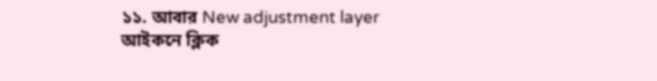১১. আবার New adjustment layer আইকনে ক্লিক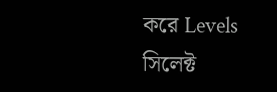করে Levels সিলেক্ট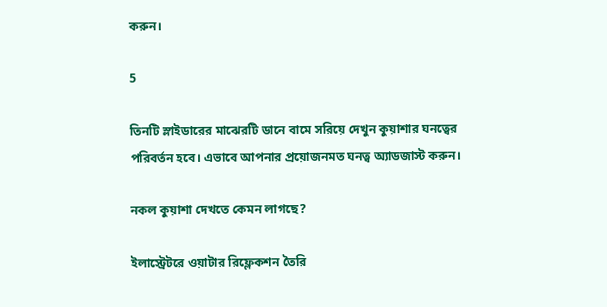করুন।

5

তিনটি স্লাইডারের মাঝেরটি ডানে বামে সরিয়ে দেখুন কুয়াশার ঘনত্বের পরিবর্তন হবে। এভাবে আপনার প্রয়োজনমত ঘনত্ব অ্যাডজাস্ট করুন।

নকল কুয়াশা দেখতে কেমন লাগছে?

ইলাস্ট্রেটরে ওয়াটার রিফ্লেকশন তৈরি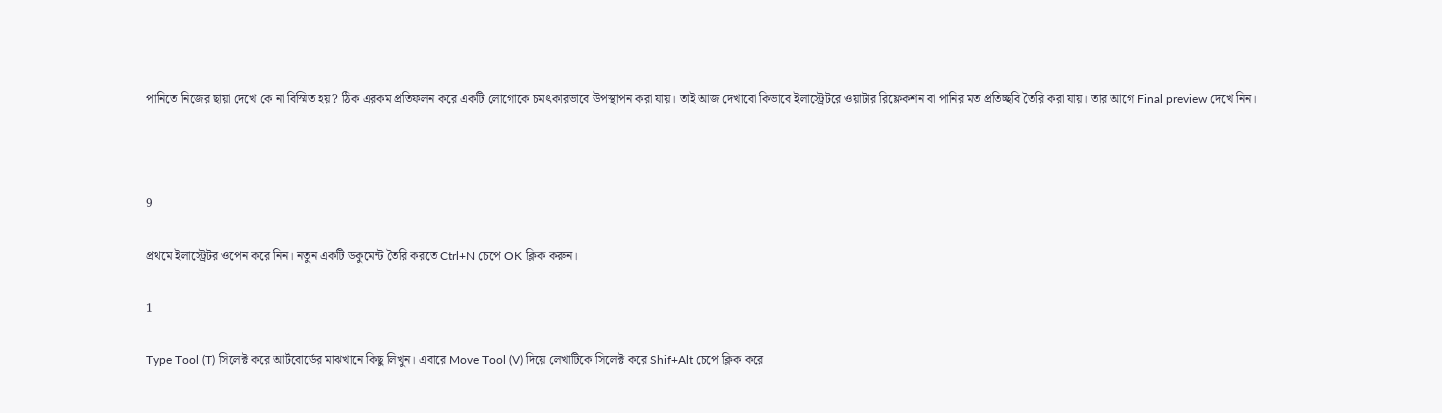পানিতে নিজের ছায়া দেখে কে না বিস্মিত হয়? ঠিক এরকম প্রতিফলন করে একটি লোগোকে চমৎকারভাবে উপস্থাপন করা যায়। তাই আজ দেখাবো কিভাবে ইলাস্ট্রেটরে ওয়াটার রিফ্লেকশন বা পানির মত প্রতিচ্ছবি তৈরি করা যায়। তার আগে Final preview দেখে নিন।



9

প্রথমে ইলাস্ট্রেটর ওপেন করে নিন। নতুন একটি ডকুমেন্ট তৈরি করতে Ctrl+N চেপে OK ক্লিক করুন।

1

Type Tool (T) সিলেক্ট করে আর্টবোর্ডের মাঝখানে কিছু লিখুন। এবারে Move Tool (V) দিয়ে লেখাটিকে সিলেক্ট করে Shif+Alt চেপে ক্লিক করে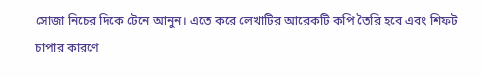সোজা নিচের দিকে টেনে আনুন। এতে করে লেখাটির আরেকটি কপি তৈরি হবে এবং শিফট চাপার কারণে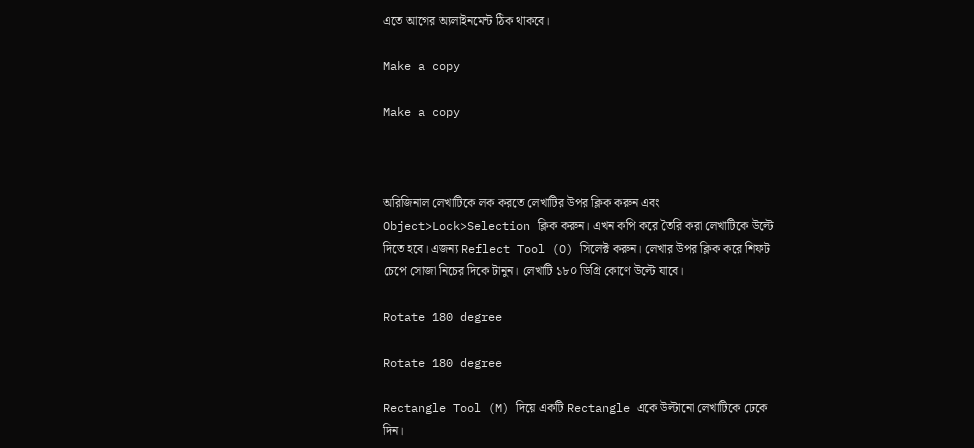এতে আগের অ্যলাইনমেন্ট ঠিক থাকবে।

Make a copy

Make a copy



অরিজিনাল লেখাটিকে লক করতে লেখাটির উপর ক্লিক করুন এবং Object>Lock>Selection ক্লিক করুন। এখন কপি করে তৈরি করা লেখাটিকে উল্টে দিতে হবে। এজন্য Reflect Tool (O) সিলেক্ট করুন। লেখার উপর ক্লিক করে শিফট চেপে সোজা নিচের দিকে টানুন। লেখাটি ১৮০ ডিগ্রি কোণে উল্টে যাবে।

Rotate 180 degree

Rotate 180 degree

Rectangle Tool (M) দিয়ে একটি Rectangle একে উল্টানো লেখাটিকে ঢেকে দিন।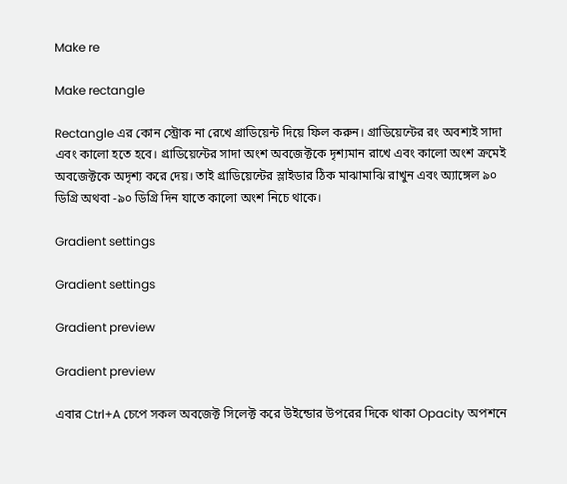Make re

Make rectangle

Rectangle এর কোন স্ট্রোক না রেখে গ্রাডিয়েন্ট দিয়ে ফিল করুন। গ্রাডিয়েন্টের রং অবশ্যই সাদা এবং কালো হতে হবে। গ্রাডিয়েন্টের সাদা অংশ অবজেক্টকে দৃশ্যমান রাখে এবং কালো অংশ ক্রমেই অবজেক্টকে অদৃশ্য করে দেয়। তাই গ্রাডিয়েন্টের স্লাইডার ঠিক মাঝামাঝি রাখুন এবং অ্যাঙ্গেল ৯০ ডিগ্রি অথবা -৯০ ডিগ্রি দিন যাতে কালো অংশ নিচে থাকে।

Gradient settings

Gradient settings

Gradient preview

Gradient preview

এবার Ctrl+A চেপে সকল অবজেক্ট সিলেক্ট করে উইন্ডোর উপরের দিকে থাকা Opacity অপশনে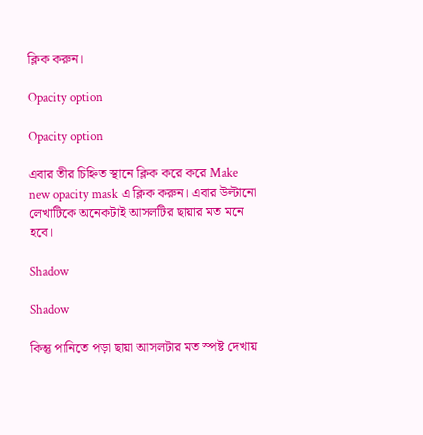ক্লিক করুন।

Opacity option

Opacity option

এবার তীর চিহ্নিত স্থানে ক্লিক করে করে Make new opacity mask এ ক্লিক করুন। এবার উল্টানো লেখাটিকে অনেকটাই আসলটির ছায়ার মত মনে হবে।

Shadow

Shadow

কিন্তু পানিতে পড়া ছায়া আসলটার মত স্পষ্ট দেখায়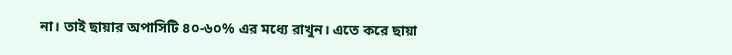না। তাই ছায়ার অপাসিটি ৪০-৬০% এর মধ্যে রাখুন। এতে করে ছায়া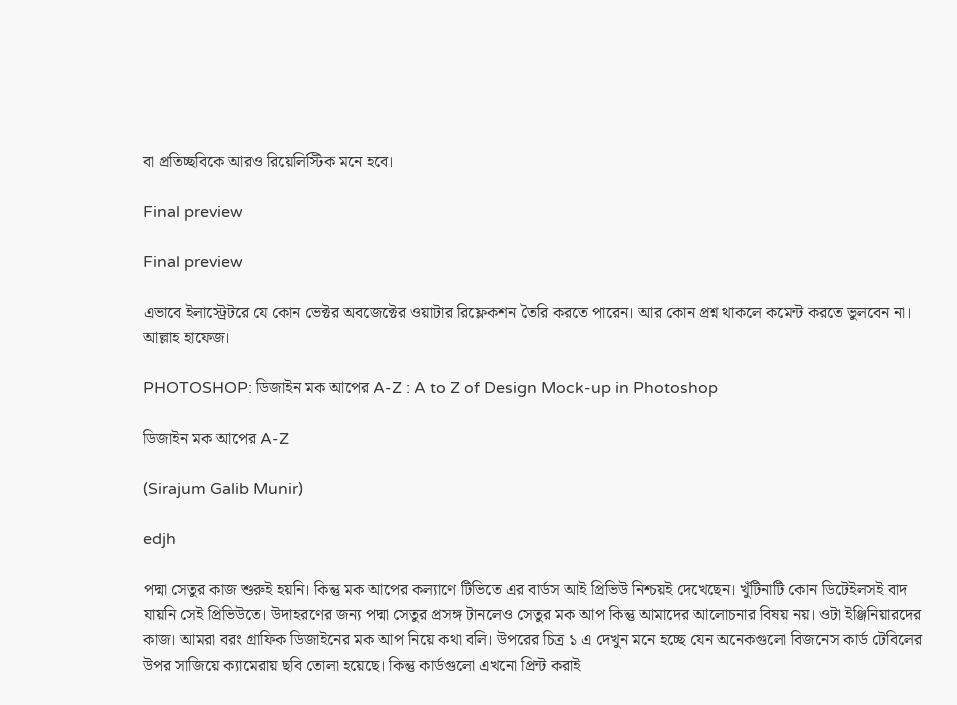বা প্রতিচ্ছবিকে আরও রিয়েলিস্টিক মনে হবে।

Final preview

Final preview

এভাবে ইলাস্ট্রেটরে যে কোন ভেক্টর অবজেক্টের ওয়াটার রিফ্লেকশন তৈরি করতে পারেন। আর কোন প্রশ্ন থাকলে কমেন্ট করতে ভুলবেন না। আল্লাহ হাফেজ।

PHOTOSHOP: ডিজাইন মক আপের A-Z : A to Z of Design Mock-up in Photoshop

ডিজাইন মক আপের A-Z

(Sirajum Galib Munir)

edjh

পদ্মা সেতুর কাজ শুরুই হয়নি। কিন্তু মক আপের কল্যাণে টিভিতে এর বার্ডস আই প্রিভিউ নিশ্চয়ই দেখেছেন। খুঁটিনাটি কোন ডিটেইলসই বাদ যায়নি সেই প্রিভিউতে। উদাহরণের জন্য পদ্মা সেতুর প্রসঙ্গ টানলেও সেতুর মক আপ কিন্তু আমাদের আলোচনার বিষয় নয়। ওটা ইঞ্জিনিয়ারদের কাজ। আমরা বরং গ্রাফিক ডিজাইনের মক আপ নিয়ে কথা বলি। উপরের চিত্র ১ এ দেখুন মনে হচ্ছে যেন অনেকগুলো বিজনেস কার্ড টেবিলের উপর সাজিয়ে ক্যামেরায় ছবি তোলা হয়েছে। কিন্তু কার্ডগুলো এখনো প্রিন্ট করাই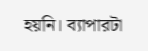হয়নি। ব্যাপারটা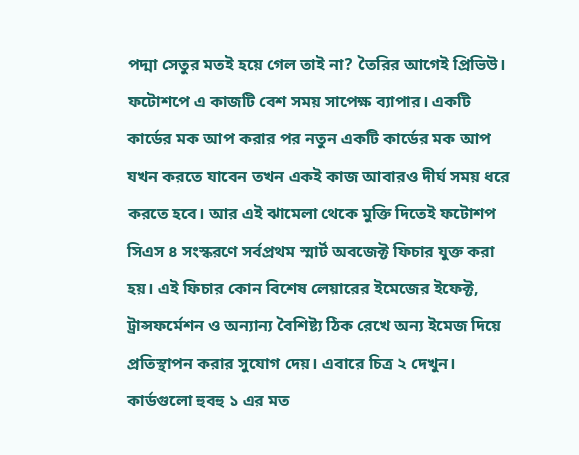পদ্মা সেতুর মতই হয়ে গেল তাই না? তৈরির আগেই প্রিভিউ। ফটোশপে এ কাজটি বেশ সময় সাপেক্ষ ব্যাপার। একটি কার্ডের মক আপ করার পর নতুন একটি কার্ডের মক আপ যখন করতে যাবেন তখন একই কাজ আবারও দীর্ঘ সময় ধরে করতে হবে। আর এই ঝামেলা থেকে মুক্তি দিতেই ফটোশপ সিএস ৪ সংস্করণে সর্বপ্রথম স্মার্ট অবজেক্ট ফিচার যুক্ত করা হয়। এই ফিচার কোন বিশেষ লেয়ারের ইমেজের ইফেক্ট, ট্রান্সফর্মেশন ও অন্যান্য বৈশিষ্ট্য ঠিক রেখে অন্য ইমেজ দিয়ে প্রতিস্থাপন করার সুযোগ দেয়। এবারে চিত্র ২ দেখুন। কার্ডগুলো হুবহু ১ এর মত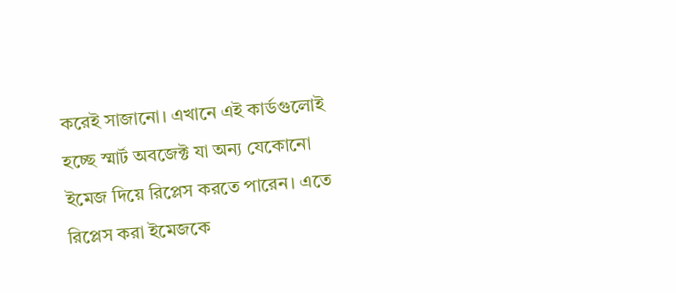করেই সাজানো। এখানে এই কার্ডগুলোই হচ্ছে স্মার্ট অবজেক্ট যা অন্য যেকোনো ইমেজ দিয়ে রিপ্লেস করতে পারেন। এতে রিপ্লেস করা ইমেজকে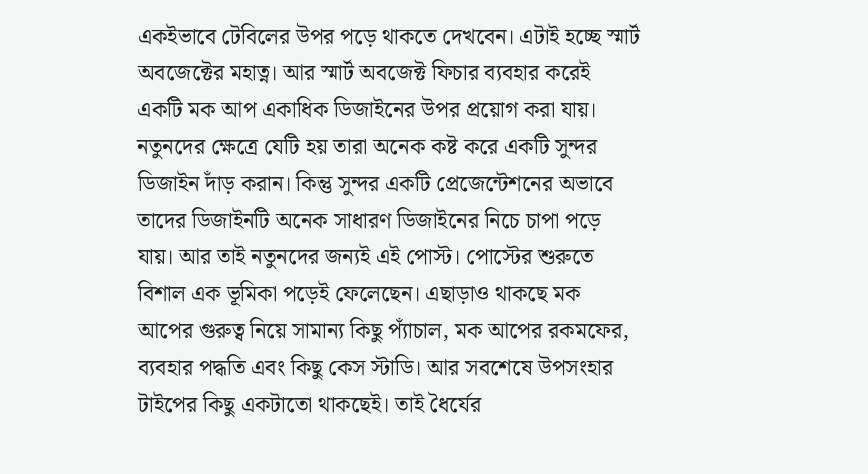একইভাবে টেবিলের উপর পড়ে থাকতে দেখবেন। এটাই হচ্ছে স্মার্ট অবজেক্টের মহাত্ন। আর স্মার্ট অবজেক্ট ফিচার ব্যবহার করেই একটি মক আপ একাধিক ডিজাইনের উপর প্রয়োগ করা যায়। নতুনদের ক্ষেত্রে যেটি হয় তারা অনেক কষ্ট করে একটি সুন্দর ডিজাইন দাঁড় করান। কিন্তু সুন্দর একটি প্রেজেন্টেশনের অভাবে তাদের ডিজাইনটি অনেক সাধারণ ডিজাইনের নিচে চাপা পড়ে যায়। আর তাই নতুনদের জন্যই এই পোস্ট। পোস্টের শুরুতে বিশাল এক ভূমিকা পড়েই ফেলেছেন। এছাড়াও থাকছে মক আপের গুরুত্ব নিয়ে সামান্য কিছু প্যাঁচাল, মক আপের রকমফের, ব্যবহার পদ্ধতি এবং কিছু কেস স্টাডি। আর সবশেষে উপসংহার টাইপের কিছু একটাতো থাকছেই। তাই ধৈর্যের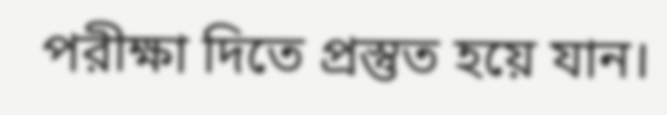পরীক্ষা দিতে প্রস্তুত হয়ে যান।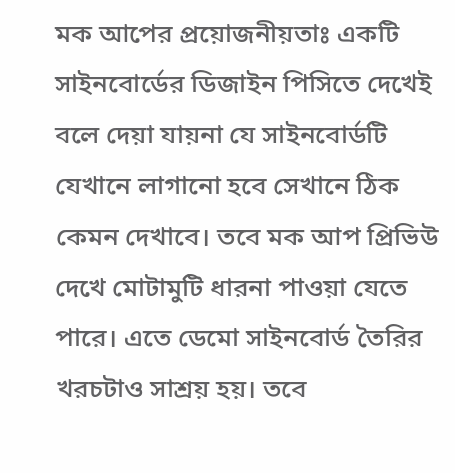মক আপের প্রয়োজনীয়তাঃ একটি সাইনবোর্ডের ডিজাইন পিসিতে দেখেই বলে দেয়া যায়না যে সাইনবোর্ডটি যেখানে লাগানো হবে সেখানে ঠিক কেমন দেখাবে। তবে মক আপ প্রিভিউ দেখে মোটামুটি ধারনা পাওয়া যেতে পারে। এতে ডেমো সাইনবোর্ড তৈরির খরচটাও সাশ্রয় হয়। তবে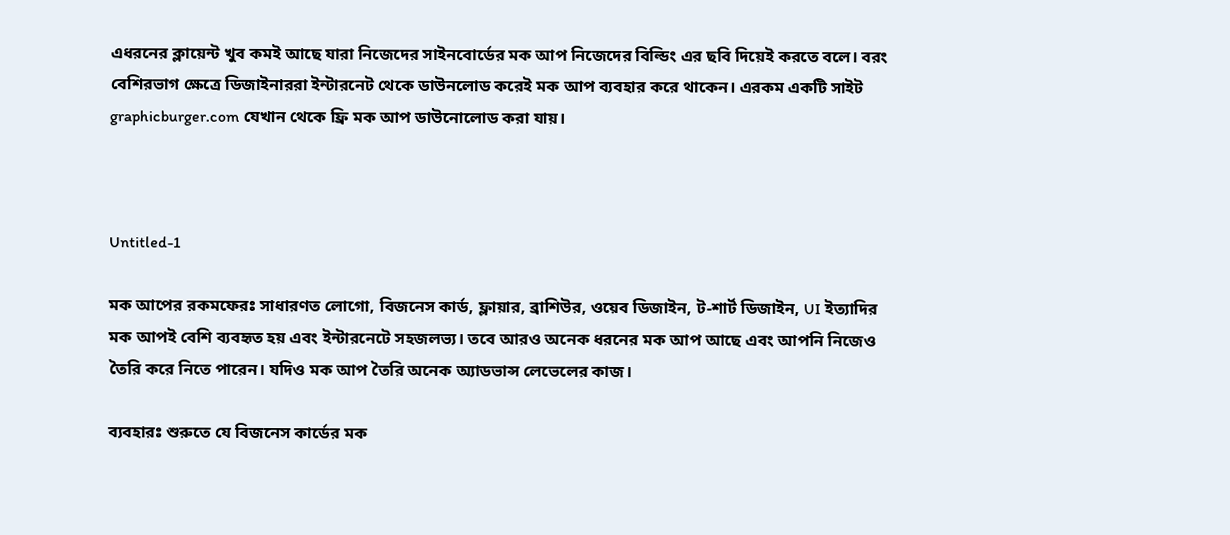এধরনের ক্লায়েন্ট খুব কমই আছে যারা নিজেদের সাইনবোর্ডের মক আপ নিজেদের বিল্ডিং এর ছবি দিয়েই করতে বলে। বরং বেশিরভাগ ক্ষেত্রে ডিজাইনাররা ইন্টারনেট থেকে ডাউনলোড করেই মক আপ ব্যবহার করে থাকেন। এরকম একটি সাইট graphicburger.com যেখান থেকে ফ্রি মক আপ ডাউনোলোড করা যায়।



Untitled-1

মক আপের রকমফেরঃ সাধারণত লোগো, বিজনেস কার্ড, ফ্লায়ার, ব্রাশিউর, ওয়েব ডিজাইন, ট-শার্ট ডিজাইন, UI ইত্যাদির মক আপই বেশি ব্যবহৃত হয় এবং ইন্টারনেটে সহজলভ্য। তবে আরও অনেক ধরনের মক আপ আছে এবং আপনি নিজেও তৈরি করে নিতে পারেন। যদিও মক আপ তৈরি অনেক অ্যাডভান্স লেভেলের কাজ।

ব্যবহারঃ শুরুতে যে বিজনেস কার্ডের মক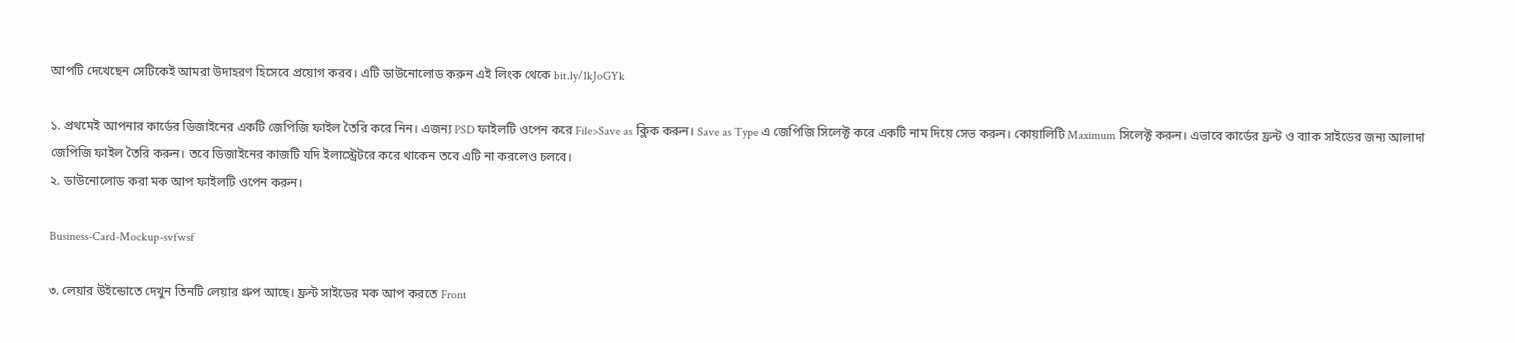আপটি দেখেছেন সেটিকেই আমরা উদাহরণ হিসেবে প্রয়োগ করব। এটি ডাউনোলোড করুন এই লিংক থেকে bit.ly/1kJoGYk

১. প্রথমেই আপনার কার্ডের ডিজাইনের একটি জেপিজি ফাইল তৈরি করে নিন। এজন্য PSD ফাইলটি ওপেন করে File>Save as ক্লিক করুন। Save as Type এ জেপিজি সিলেক্ট করে একটি নাম দিয়ে সেভ করুন। কোয়ালিটি Maximum সিলেক্ট করুন। এভাবে কার্ডের ফ্রন্ট ও ব্যাক সাইডের জন্য আলাদা জেপিজি ফাইল তৈরি করুন। তবে ডিজাইনের কাজটি যদি ইলাস্ট্রেটরে করে থাকেন তবে এটি না করলেও চলবে।
২. ডাউনোলোড করা মক আপ ফাইলটি ওপেন করুন।

Business-Card-Mockup-svfwsf

৩. লেয়ার উইন্ডোতে দেখুন তিনটি লেয়ার গ্রুপ আছে। ফ্রন্ট সাইডের মক আপ করতে Front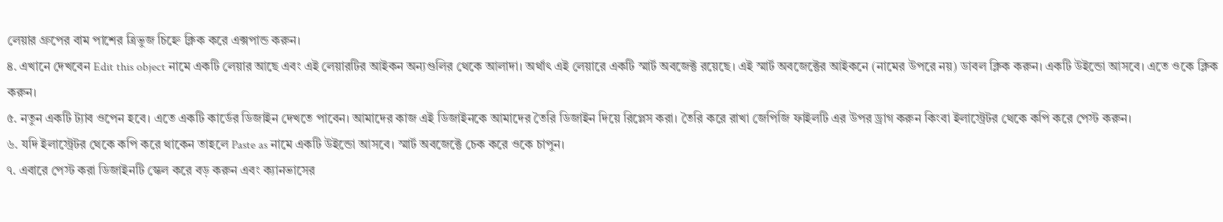লেয়ার গ্রুপের বাম পাশের ত্রিভুজ চিহ্নে ক্লিক করে এক্সপান্ড করুন।
৪. এখানে দেখবেন Edit this object নামে একটি লেয়ার আছে এবং এই লেয়ারটির আইকন অন্যগুলির থেকে আলাদা। অর্থাৎ এই লেয়ারে একটি স্মার্ট অবজেক্ট রয়েছে। এই স্মার্ট অবজেক্টের আইকনে (নামের উপরে নয়) ডাবল ক্লিক করুন। একটি উইন্ডো আসবে। এতে ওকে ক্লিক করুন।
৫. নতুন একটি ট্যাব ওপেন হবে। এতে একটি কার্ডের ডিজাইন দেখতে পাবেন। আমাদের কাজ এই ডিজাইনকে আমাদের তৈরি ডিজাইন দিয়ে রিপ্লেস করা। তৈরি করে রাখা জেপিজি ফাইলটি এর উপর ড্রাগ করুন কিংবা ইলাস্ট্রেটর থেকে কপি করে পেস্ট করুন।
৬. যদি ইলাস্ট্রেটর থেকে কপি করে থাকেন তাহলে Paste as নামে একটি উইন্ডো আসবে। স্মার্ট অবজেক্টে চেক করে ওকে চাপুন।
৭. এবারে পেস্ট করা ডিজাইনটি স্কেল করে বড় করুন এবং ক্যানভাসের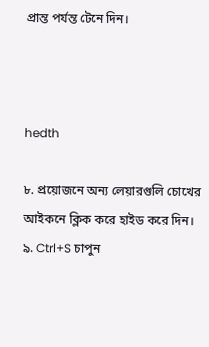প্রান্ত পর্যন্ত টেনে দিন।



hedth

৮. প্রয়োজনে অন্য লেয়ারগুলি চোখের আইকনে ক্লিক করে হাইড করে দিন।
৯. Ctrl+S চাপুন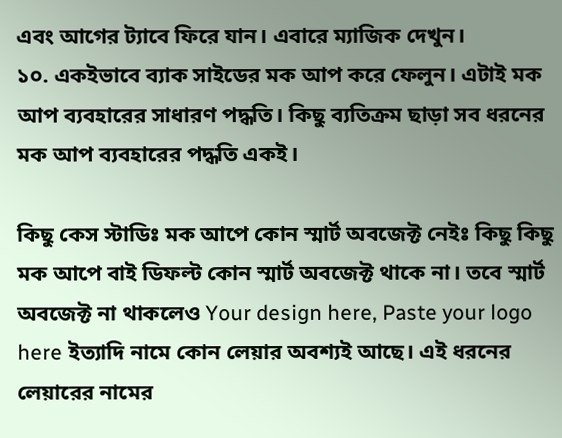এবং আগের ট্যাবে ফিরে যান। এবারে ম্যাজিক দেখুন।
১০. একইভাবে ব্যাক সাইডের মক আপ করে ফেলুন। এটাই মক আপ ব্যবহারের সাধারণ পদ্ধতি। কিছু ব্যতিক্রম ছাড়া সব ধরনের মক আপ ব্যবহারের পদ্ধতি একই।

কিছু কেস স্টাডিঃ মক আপে কোন স্মার্ট অবজেক্ট নেইঃ কিছু কিছু মক আপে বাই ডিফল্ট কোন স্মার্ট অবজেক্ট থাকে না। তবে স্মার্ট অবজেক্ট না থাকলেও Your design here, Paste your logo here ইত্যাদি নামে কোন লেয়ার অবশ্যই আছে। এই ধরনের লেয়ারের নামের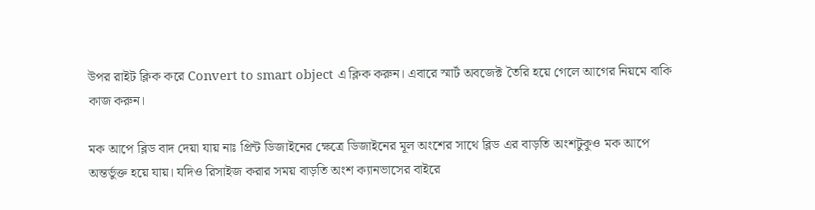উপর রাইট ক্লিক করে Convert to smart object এ ক্লিক করুন। এবারে স্মার্ট অবজেক্ট তৈরি হয়ে গেলে আগের নিয়মে বাকি কাজ করুন।

মক আপে ব্লিড বাদ দেয়া যায় নাঃ প্রিন্ট ডিজাইনের ক্ষেত্রে ডিজাইনের মূল অংশের সাথে ব্লিড এর বাড়তি অংশটুকুও মক আপে অন্তর্ভুক্ত হয়ে যায়। যদিও রিসাইজ করার সময় বাড়তি অংশ ক্যানভাসের বাইরে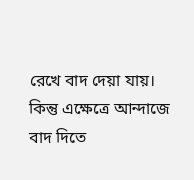রেখে বাদ দেয়া যায়। কিন্তু এক্ষেত্রে আন্দাজে বাদ দিতে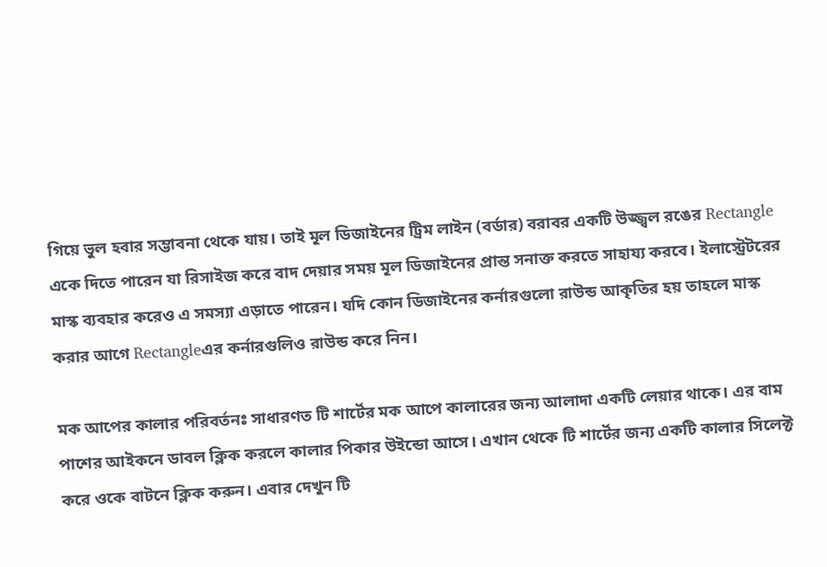গিয়ে ভুল হবার সম্ভাবনা থেকে যায়। তাই মূল ডিজাইনের ট্রিম লাইন (বর্ডার) বরাবর একটি উজ্জ্বল রঙের Rectangle একে দিতে পারেন যা রিসাইজ করে বাদ দেয়ার সময় মূল ডিজাইনের প্রান্ত সনাক্ত করতে সাহায্য করবে। ইলাস্ট্রেটরের মাস্ক ব্যবহার করেও এ সমস্যা এড়াতে পারেন। যদি কোন ডিজাইনের কর্নারগুলো রাউন্ড আকৃতির হয় তাহলে মাস্ক করার আগে Rectangleএর কর্নারগুলিও রাউন্ড করে নিন।

মক আপের কালার পরিবর্তনঃ সাধারণত টি শার্টের মক আপে কালারের জন্য আলাদা একটি লেয়ার থাকে। এর বাম পাশের আইকনে ডাবল ক্লিক করলে কালার পিকার উইন্ডো আসে। এখান থেকে টি শার্টের জন্য একটি কালার সিলেক্ট করে ওকে বাটনে ক্লিক করুন। এবার দেখুন টি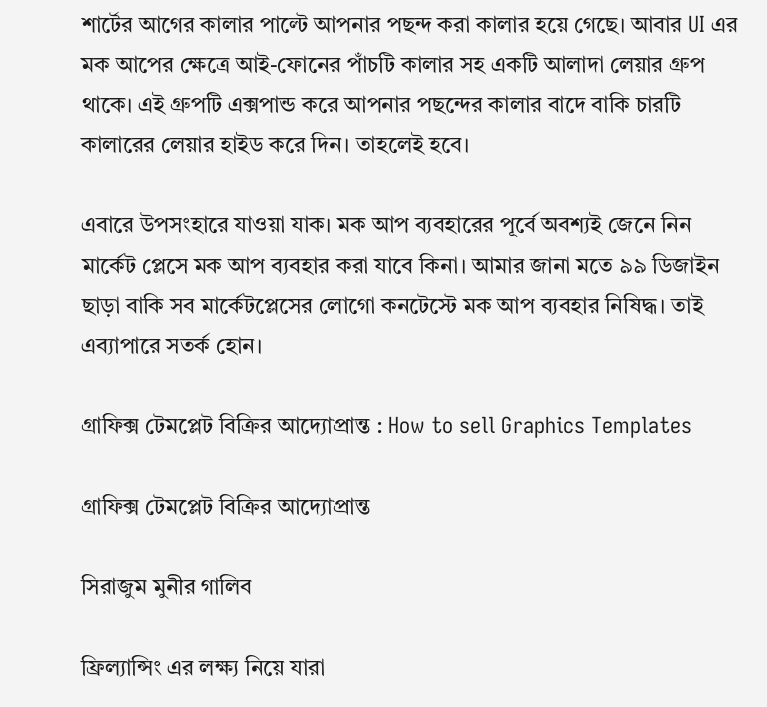শার্টের আগের কালার পাল্টে আপনার পছন্দ করা কালার হয়ে গেছে। আবার UI এর মক আপের ক্ষেত্রে আই-ফোনের পাঁচটি কালার সহ একটি আলাদা লেয়ার গ্রুপ থাকে। এই গ্রুপটি এক্সপান্ড করে আপনার পছন্দের কালার বাদে বাকি চারটি কালারের লেয়ার হাইড করে দিন। তাহলেই হবে।

এবারে উপসংহারে যাওয়া যাক। মক আপ ব্যবহারের পূর্বে অবশ্যই জেনে নিন মার্কেট প্লেসে মক আপ ব্যবহার করা যাবে কিনা। আমার জানা মতে ৯৯ ডিজাইন ছাড়া বাকি সব মার্কেটপ্লেসের লোগো কনটেস্টে মক আপ ব্যবহার নিষিদ্ধ। তাই এব্যাপারে সতর্ক হোন।

গ্রাফিক্স টেমপ্লেট বিক্রির আদ্যোপ্রান্ত : How to sell Graphics Templates

গ্রাফিক্স টেমপ্লেট বিক্রির আদ্যোপ্রান্ত

সিরাজুম মুনীর গালিব

ফ্রিল্যান্সিং এর লক্ষ্য নিয়ে যারা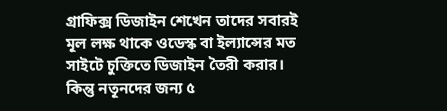গ্রাফিক্স ডিজাইন শেখেন তাদের সবারই মূল লক্ষ থাকে ওডেস্ক বা ইল্যান্সের মত সাইটে চুক্তিতে ডিজাইন তৈরী করার। কিন্তু নতূনদের জন্য ৫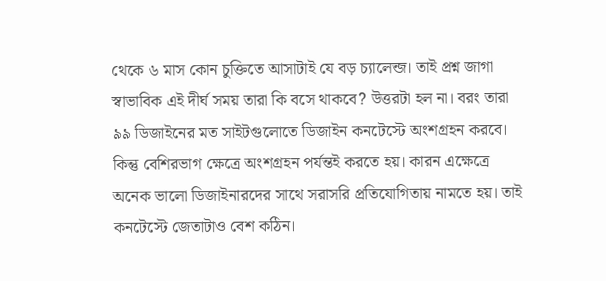থেকে ৬ মাস কোন চুক্তিতে আসাটাই যে বড় চ্যালেন্জ। তাই প্রশ্ন জাগা স্বাভাবিক এই দীর্ঘ সময় তারা কি বসে থাকবে? উত্তরটা হল না। বরং তারা ৯৯ ডিজাইনের মত সাইটগুলোতে ডিজাইন কনটেস্টে অংশগ্রহন করবে। কিন্তু বেশিরভাগ ক্ষেত্রে অংশগ্রহন পর্যন্তই করতে হয়। কারন এক্ষেত্রে অনেক ভালো ডিজাইনারদের সাথে সরাসরি প্রতিযোগিতায় নামতে হয়। তাই কনটেস্টে জেতাটাও বেশ কঠিন।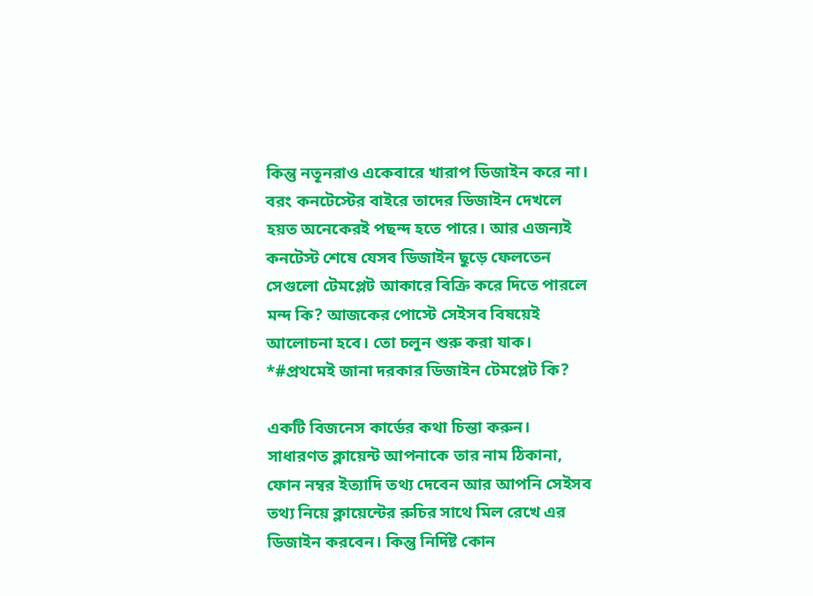কিন্তু নতূনরাও একেবারে খারাপ ডিজাইন করে না। বরং কনটেস্টের বাইরে তাদের ডিজাইন দেখলে হয়ত অনেকেরই পছন্দ হতে পারে। আর এজন্যই কনটেস্ট শেষে যেসব ডিজাইন ছুড়ে ফেলতেন সেগুলো টেমপ্লেট আকারে বিক্রি করে দিতে পারলে মন্দ কি? আজকের পোস্টে সেইসব বিষয়েই আলোচনা হবে। তো চলুন শুরু করা যাক।
*#প্রথমেই জানা দরকার ডিজাইন টেমপ্লেট কি?

একটি বিজনেস কার্ডের কথা চিন্তা করুন। সাধারণত ক্লায়েন্ট আপনাকে তার নাম ঠিকানা, ফোন নম্বর ইত্যাদি তথ্য দেবেন আর আপনি সেইসব তথ্য নিয়ে ক্লায়েন্টের রুচির সাথে মিল রেখে এর ডিজাইন করবেন। কিন্তু নির্দিষ্ট কোন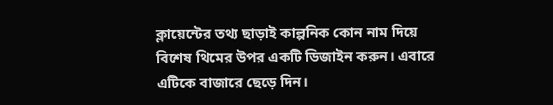ক্লায়েন্টের তথ্য ছাড়াই কাল্পনিক কোন নাম দিয়ে বিশেষ থিমের উপর একটি ডিজাইন করুন। এবারে এটিকে বাজারে ছেড়ে দিন।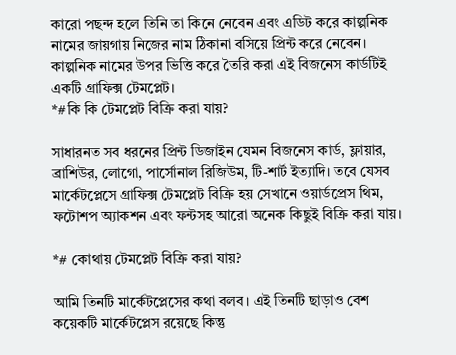কারো পছন্দ হলে তিনি তা কিনে নেবেন এবং এডিট করে কাল্পনিক নামের জায়গায় নিজের নাম ঠিকানা বসিয়ে প্রিন্ট করে নেবেন। কাল্পনিক নামের উপর ভিত্তি করে তৈরি করা এই বিজনেস কার্ডটিই একটি গ্রাফিক্স টেমপ্লেট।
*#কি কি টেমপ্লেট বিক্রি করা যায়?

সাধারনত সব ধরনের প্রিন্ট ডিজাইন যেমন বিজনেস কার্ড, ফ্লায়ার, ব্রাশিউর, লোগো, পার্সোনাল রিজিউম, টি-শার্ট ইত্যাদি। তবে যেসব মার্কেটপ্লেসে গ্রাফিক্স টেমপ্লেট বিক্রি হয় সেখানে ওয়ার্ডপ্রেস থিম, ফটোশপ অ্যাকশন এবং ফন্টসহ আরো অনেক কিছুই বিক্রি করা যায়।

*# কোথায় টেমপ্লেট বিক্রি করা যায়?

আমি তিনটি মার্কেটপ্লেসের কথা বলব। এই তিনটি ছাড়াও বেশ কয়েকটি মার্কেটপ্লেস রয়েছে কিন্তু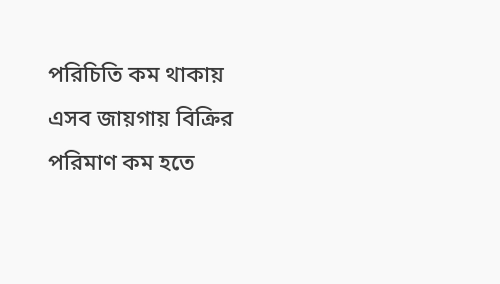পরিচিতি কম থাকায় এসব জায়গায় বিক্রির পরিমাণ কম হতে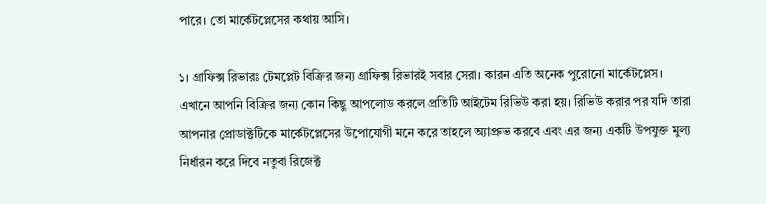পারে। তো মার্কেটপ্লেসের কথায় আসি।

১। গ্রাফিক্স রিভারঃ টেমপ্লেট বিক্রির জন্য গ্রাফিক্স রিভারই সবার সেরা। কারন এতি অনেক পুরোনো মার্কেটপ্লেস। এখানে আপনি বিক্রির জন্য কোন কিছু আপলোড করলে প্রতিটি আইটেম রিভিউ করা হয়। রিভিউ করার পর যদি তারা আপনার প্রোডাক্টটিকে মার্কেটপ্লেসের উপোযোগী মনে করে তাহলে অ্যাপ্রুভ করবে এবং এর জন্য একটি উপযুক্ত মুল্য নির্ধারন করে দিবে নতুবা রিজেক্ট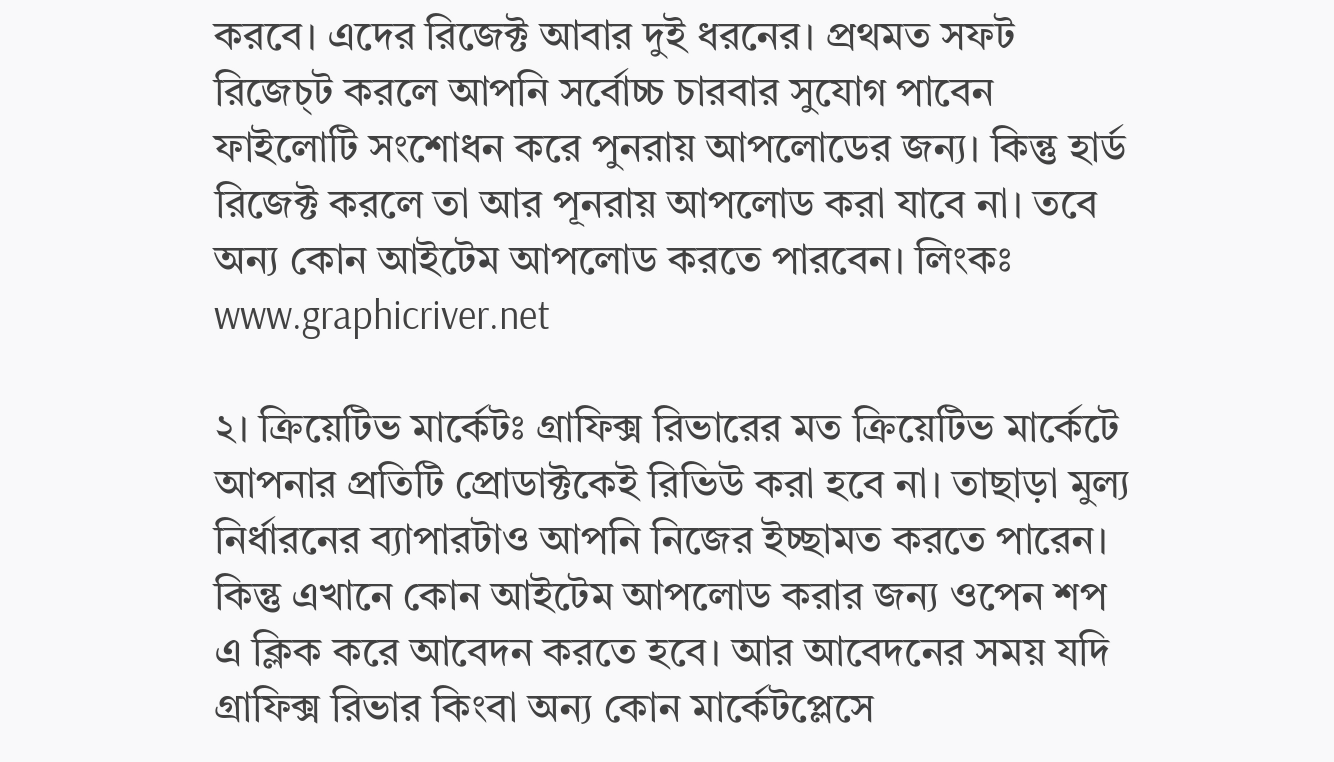করবে। এদের রিজেক্ট আবার দুই ধরনের। প্রথমত সফট রিজেচ্ট করলে আপনি সর্বোচ্চ চারবার সুযোগ পাবেন ফাইলোটি সংশোধন করে পুনরায় আপলোডের জন্য। কিন্তু হার্ড রিজেক্ট করলে তা আর পূনরায় আপলোড করা যাবে না। তবে অন্য কোন আইটেম আপলোড করতে পারবেন। লিংকঃ www.graphicriver.net

২। ক্রিয়েটিভ মার্কেটঃ গ্রাফিক্স রিভারের মত ক্রিয়েটিভ মার্কেটে আপনার প্রতিটি প্রোডাক্টকেই রিভিউ করা হবে না। তাছাড়া মুল্য নির্ধারনের ব্যাপারটাও আপনি নিজের ইচ্ছামত করতে পারেন। কিন্তু এখানে কোন আইটেম আপলোড করার জন্য ওপেন শপ এ ক্লিক করে আবেদন করতে হবে। আর আবেদনের সময় যদি গ্রাফিক্স রিভার কিংবা অন্য কোন মার্কেটপ্লেসে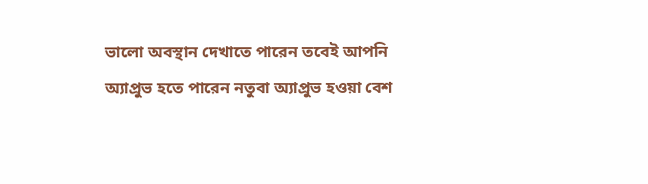ভালো অবস্থান দেখাতে পারেন তবেই আপনি অ্যাপ্রুভ হতে পারেন নতুবা অ্যাপ্রুভ হওয়া বেশ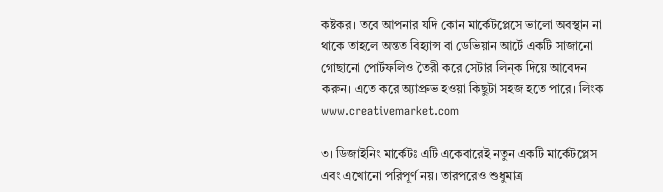কষ্টকর। তবে আপনার যদি কোন মার্কেটপ্লেসে ভালো অবস্থান না থাকে তাহলে অন্তত বিহ্যান্স বা ডেভিয়ান আর্টে একটি সাজানো গোছানো পোর্টফলিও তৈরী করে সেটার লিন্ক দিয়ে আবেদন করুন। এতে করে অ্যাপ্রুভ হওয়া কিছুটা সহজ হতে পারে। লিংক www.creativemarket.com

৩। ডিজাইনিং মার্কেটঃ এটি একেবারেই নতুন একটি মার্কেটপ্লেস এবং এখোনো পরিপূর্ণ নয়। তারপরেও শুধুমাত্র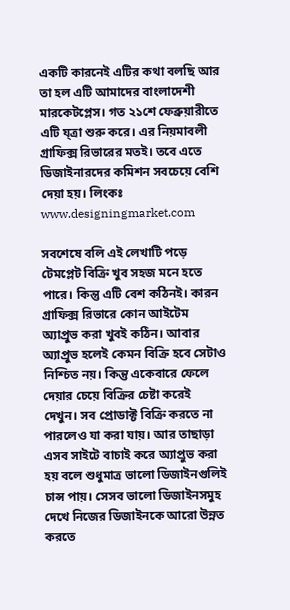একটি কারনেই এটির কথা বলছি আর তা হল এটি আমাদের বাংলাদেশী মারকেটপ্লেস। গত ২১শে ফেব্রুয়ারীতে এটি য্ত্রা শুরু করে। এর নিয়মাবলী গ্রাফিক্স রিভারের মতই। তবে এতে ডিজাইনারদের কমিশন সবচেয়ে বেশি দেয়া হয়। লিংকঃ www.designingmarket.com

সবশেষে বলি এই লেখাটি পড়ে টেমপ্লেট বিক্রি খুব সহজ মনে হতে পারে। কিন্তু এটি বেশ কঠিনই। কারন গ্রাফিক্স রিভারে কোন আইটেম অ্যাপ্রুভ করা খুবই কঠিন। আবার অ্যাপ্রুভ হলেই কেমন বিক্রি হবে সেটাও নিশ্চিত নয়। কিন্তু একেবারে ফেলে দেয়ার চেয়ে বিক্রির চেষ্টা করেই দেখুন। সব প্রোডাক্ট বিক্রি করতে না পারলেও যা করা যায়। আর তাছাড়া এসব সাইটে বাচাই করে অ্যাপ্রুভ করা হয় বলে শুধুমাত্র ভালো ডিজাইনগুলিই চান্স পায়। সেসব ভালো ডিজাইনসমুহ দেখে নিজের ডিজাইনকে আরো উন্নত করতে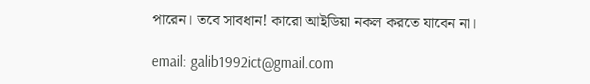পারেন। তবে সাবধান! কারো আইডিয়া নকল করতে যাবেন না।

email: galib1992ict@gmail.com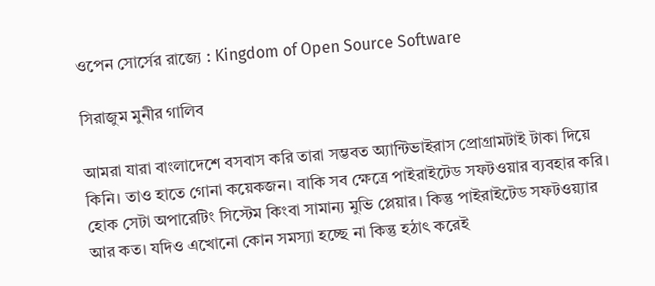ওপেন সোর্সের রাজ্যে : Kingdom of Open Source Software

সিরাজুম মুনীর গালিব

আমরা যারা বাংলাদেশে বসবাস করি তারা সম্ভবত অ্যান্টিভাইরাস প্রোগ্রামটাই টাকা দিয়ে কিনি। তাও হাতে গোনা কয়েকজন। বাকি সব ক্ষেত্রে পাইরাইটেড সফটওয়ার ব্যবহার করি। হোক সেটা অপারেটিং সিস্টেম কিংবা সামান্য মুভি প্লেয়ার। কিন্তু পাইরাইটেড সফটওয়্যার আর কত। যদিও এখোনো কোন সমস্যা হচ্ছে না কিন্তু হঠাৎ করেই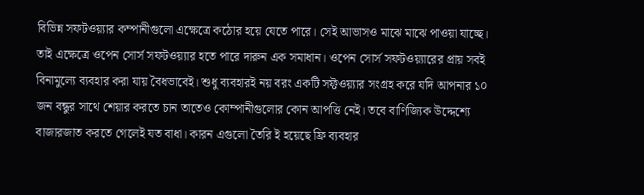বিভিন্ন সফটওয়্যার কম্পানীগুলো এক্ষেত্রে কঠোর হয়ে যেতে পারে। সেই আভাসও মাঝে মাঝে পাওয়া যাচ্ছে। তাই এক্ষেত্রে ওপেন সোর্স সফটওয়্যার হতে পারে দারুন এক সমাধান। ওপেন সোর্স সফটওয়্যারের প্রায় সবই বিনামুল্যে ব্যবহার করা যায় বৈধভাবেই। শুধু ব্যবহারই নয় বরং একটি সফ্টওয়্যার সংগ্রহ করে যদি আপনার ১০ জন বন্ধুর সাথে শেয়ার করতে চান তাতেও কোম্পানীগুলোর কোন আপত্তি নেই। তবে বাণিজ্যিক উদ্দেশ্যে বাজারজাত করতে গেলেই যত বাধা। কারন এগুলো তৈরি ই হয়েছে ফ্রি ব্যবহার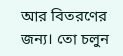আর বিতরণের জন্য। তো চলুন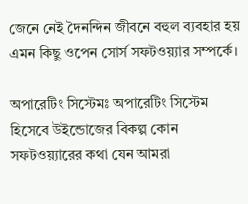জেনে নেই দৈনন্দিন জীবনে বহুল ব্যবহার হয় এমন কিছু ওপেন সোর্স সফটওয়্যার সম্পর্কে।

অপারেটিং সিস্টেমঃ অপারেটিং সিস্টেম হিসেবে উইন্ডোজের বিকল্প কোন সফটওয়্যারের কথা যেন আমরা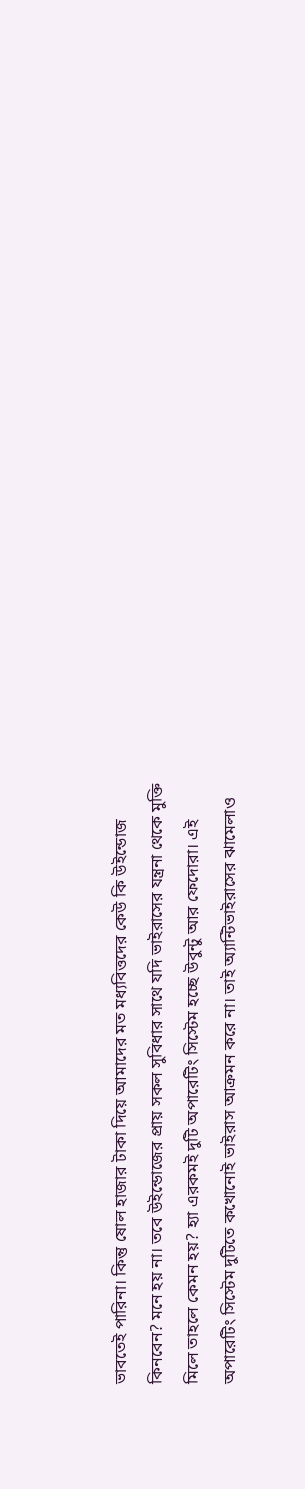ভাবতেই পারিনা। কিন্তু ষোল হাজার টাকা দিয়ে আমাদের মত মধ্যবিত্তদের কেউ কি উইন্ডোজ কিনবেন? মনে হয় না। তবে উইন্ডোজের প্রায় সকল সুবিধার সাথে যদি ভাইরাসের যন্ত্রনা থেকে মুক্তি মিলে তাহলে কেমন হয়? হ্যা এরকমই দুটি অপারেটিং সিস্টেম হচ্ছে উবুন্টু আর ফেদোরা। এই অপারেটিং সিস্টেম দুটিতে কখোনোই ভাইরাস আক্রমন করে না। তাই অ্যান্টিভাইরাসের ঝামেলাও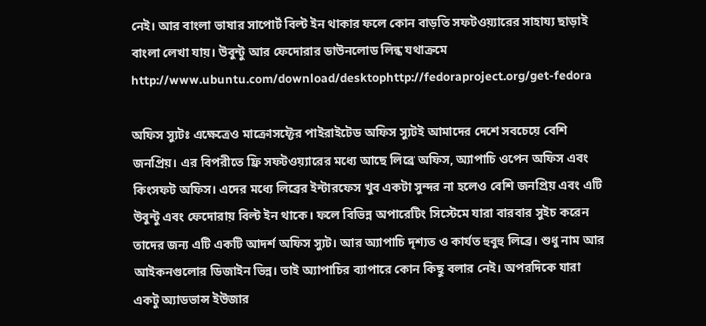নেই। আর বাংলা ভাষার সাপোর্ট বিল্ট ইন থাকার ফলে কোন বাড়তি সফটওয়্যারের সাহায্য ছাড়াই বাংলা লেখা যায়। উবুন্টু আর ফেদোরার ডাউনলোড লিন্ক যথাক্রমে http://www.ubuntu.com/download/desktophttp://fedoraproject.org/get-fedora

অফিস স্যুটঃ এক্ষেত্রেও মাক্রোসফ্টের পাইরাইটেড অফিস স্যুটই আমাদের দেশে সবচেয়ে বেশি জনপ্রিয়। এর বিপরীতে ফ্রি সফটওয়্যারের মধ্যে আছে লিব্রে অফিস, অ্যাপাচি ওপেন অফিস এবং কিংসফট অফিস। এদের মধ্যে লিব্রের ইন্টারফেস খুব একটা সুন্দর না হলেও বেশি জনপ্রিয় এবং এটি উবুন্টু এবং ফেদোরায় বিল্ট ইন থাকে। ফলে বিভিন্ন অপারেটিং সিস্টেমে যারা বারবার সুইচ করেন তাদের জন্য এটি একটি আদর্শ অফিস স্যুট। আর অ্যাপাচি দৃশ্যত ও কার্যত হুবুহু লিব্রে। শুধু নাম আর আইকনগুলোর ডিজাইন ভিন্ন। তাই অ্যাপাচির ব্যাপারে কোন কিছু বলার নেই। অপরদিকে যারা একটু অ্যাডভান্স ইউজার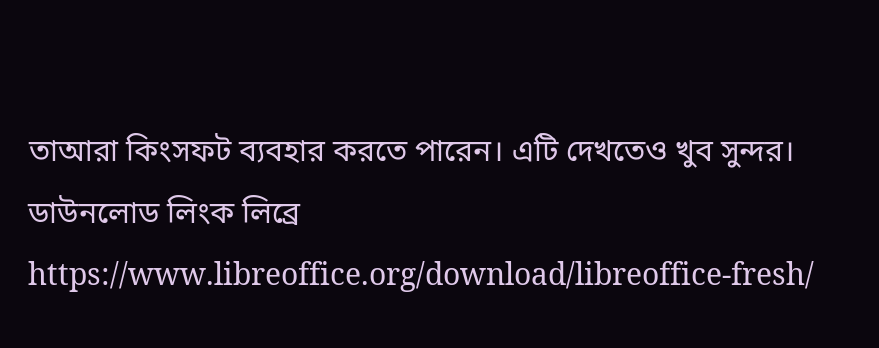তাআরা কিংসফট ব্যবহার করতে পারেন। এটি দেখতেও খুব সুন্দর। ডাউনলোড লিংক লিব্রে https://www.libreoffice.org/download/libreoffice-fresh/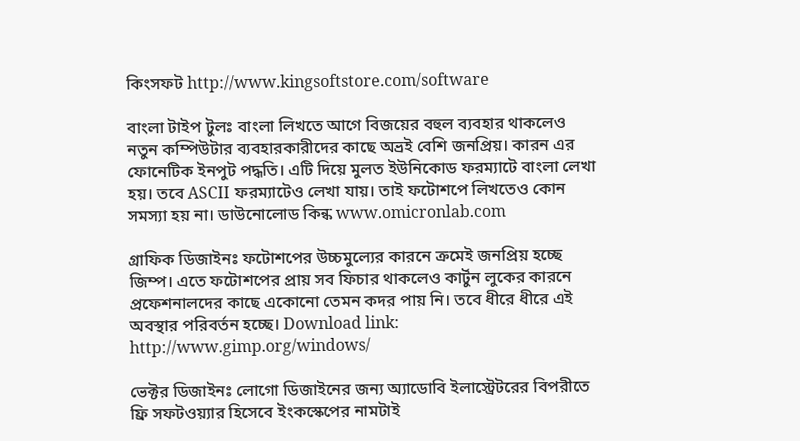কিংসফট http://www.kingsoftstore.com/software

বাংলা টাইপ টুলঃ বাংলা লিখতে আগে বিজয়ের বহুল ব্যবহার থাকলেও নতুন কম্পিউটার ব্যবহারকারীদের কাছে অভ্রই বেশি জনপ্রিয়। কারন এর ফোনেটিক ইনপুট পদ্ধতি। এটি দিয়ে মুলত ইউনিকোড ফরম্যাটে বাংলা লেখা হয়। তবে ASCII ফরম্যাটেও লেখা যায়। তাই ফটোশপে লিখতেও কোন সমস্যা হয় না। ডাউনোলোড কিন্ক www.omicronlab.com

গ্রাফিক ডিজাইনঃ ফটোশপের উচ্চমুল্যের কারনে ক্রমেই জনপ্রিয় হচ্ছে জিম্প। এতে ফটোশপের প্রায় সব ফিচার থাকলেও কার্টুন লুকের কারনে প্রফেশনালদের কাছে একোনো তেমন কদর পায় নি। তবে ধীরে ধীরে এই অবস্থার পরিবর্তন হচ্ছে। Download link: http://www.gimp.org/windows/

ভেক্টর ডিজাইনঃ লোগো ডিজাইনের জন্য অ্যাডোবি ইলাস্ট্রেটরের বিপরীতে ফ্রি সফটওয়্যার হিসেবে ইংকস্কেপের নামটাই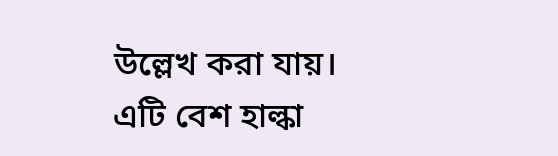উল্লেখ করা যায়। এটি বেশ হাল্কা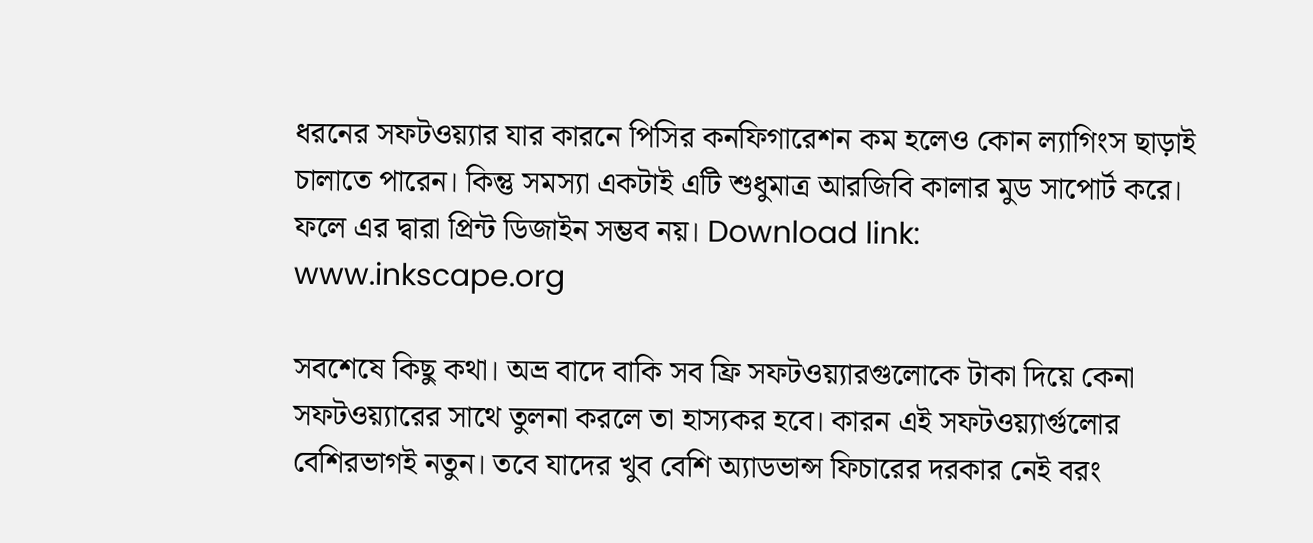ধরনের সফটওয়্যার যার কারনে পিসির কনফিগারেশন কম হলেও কোন ল্যাগিংস ছাড়াই চালাতে পারেন। কিন্তু সমস্যা একটাই এটি শুধুমাত্র আরজিবি কালার মুড সাপোর্ট করে। ফলে এর দ্বারা প্রিন্ট ডিজাইন সম্ভব নয়। Download link: www.inkscape.org

সবশেষে কিছু কথা। অভ্র বাদে বাকি সব ফ্রি সফটওয়্যারগুলোকে টাকা দিয়ে কেনা সফটওয়্যারের সাথে তুলনা করলে তা হাস্যকর হবে। কারন এই সফটওয়্যার্গুলোর বেশিরভাগই নতুন। তবে যাদের খুব বেশি অ্যাডভান্স ফিচারের দরকার নেই বরং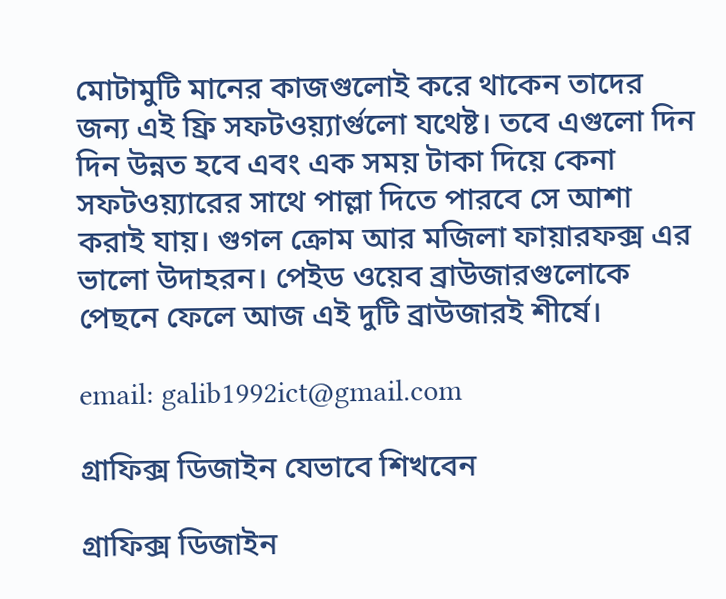মোটামুটি মানের কাজগুলোই করে থাকেন তাদের জন্য এই ফ্রি সফটওয়্যার্গুলো যথেষ্ট। তবে এগুলো দিন দিন উন্নত হবে এবং এক সময় টাকা দিয়ে কেনা সফটওয়্যারের সাথে পাল্লা দিতে পারবে সে আশা করাই যায়। গুগল ক্রোম আর মজিলা ফায়ারফক্স এর ভালো উদাহরন। পেইড ওয়েব ব্রাউজারগুলোকে পেছনে ফেলে আজ এই দুটি ব্রাউজারই শীর্ষে।

email: galib1992ict@gmail.com

গ্রাফিক্স ডিজাইন যেভাবে শিখবেন

গ্রাফিক্স ডিজাইন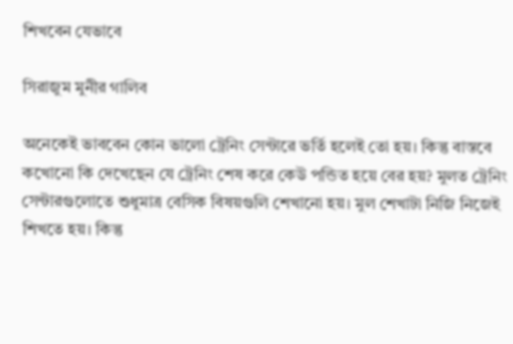শিখবেন যেভাবে

সিরাজুম মুনীর গালিব

অনেকেই ভাববেন কোন ভালো ট্রেনিং সেন্টারে ভর্তি হলেই তো হয়। কিন্তু বাস্তবে কখোনো কি দেখেছেন যে ট্রেনিং শেষ করে কেউ পন্ডিত হয়ে বের হয়? মুলত ট্রেনিং সেন্টারগুলোতে শুধুমাত্র বেসিক বিষয়গুলি শেখানো হয়। মুল শেখাটা নিজি নিজেই শিখতে হয়। কিন্তু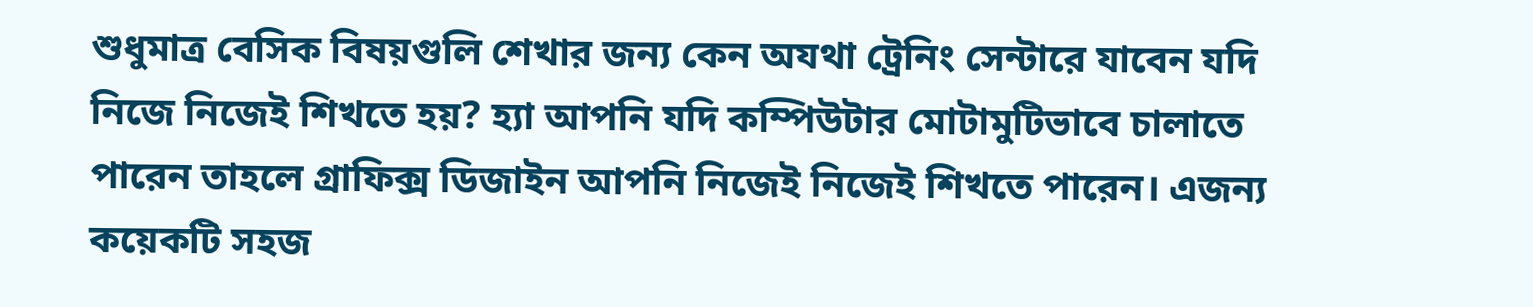শুধুমাত্র বেসিক বিষয়গুলি শেখার জন্য কেন অযথা ট্রেনিং সেন্টারে যাবেন যদি নিজে নিজেই শিখতে হয়? হ্যা আপনি যদি কম্পিউটার মোটামুটিভাবে চালাতে পারেন তাহলে গ্রাফিক্স ডিজাইন আপনি নিজেই নিজেই শিখতে পারেন। এজন্য কয়েকটি সহজ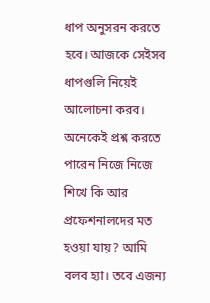ধাপ অনুসরন করতে হবে। আজকে সেইসব ধাপগুলি নিয়েই আলোচনা করব। অনেকেই প্রশ্ন করতে পারেন নিজে নিজে শিখে কি আর প্রফেশনালদের মত হওয়া যায়? আমি বলব হ্যা। তবে এজন্য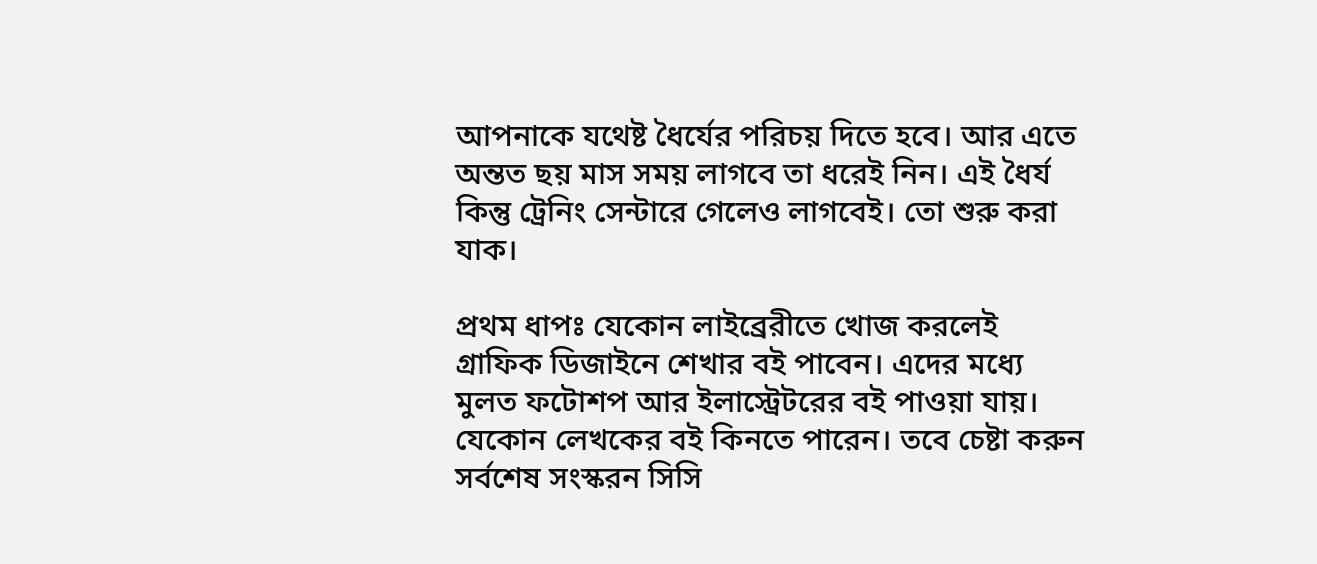আপনাকে যথেষ্ট ধৈর্যের পরিচয় দিতে হবে। আর এতে অন্তত ছয় মাস সময় লাগবে তা ধরেই নিন। এই ধৈর্য কিন্তু ট্রেনিং সেন্টারে গেলেও লাগবেই। তো শুরু করা যাক।

প্রথম ধাপঃ যেকোন লাইব্রেরীতে খোজ করলেই গ্রাফিক ডিজাইনে শেখার বই পাবেন। এদের মধ্যে মুলত ফটোশপ আর ইলাস্ট্রেটরের বই পাওয়া যায়। যেকোন লেখকের বই কিনতে পারেন। তবে চেষ্টা করুন সর্বশেষ সংস্করন সিসি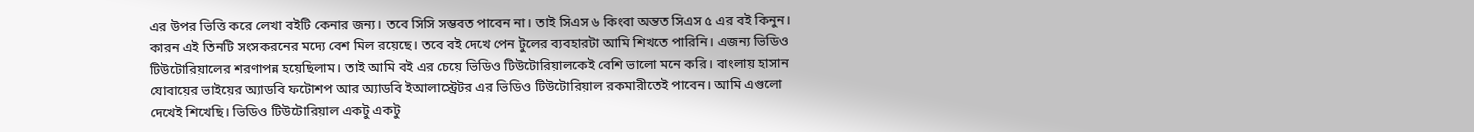এর উপর ভিত্তি করে লেখা বইটি কেনার জন্য। তবে সিসি সম্ভবত পাবেন না। তাই সিএস ৬ কিংবা অন্তত সিএস ৫ এর বই কিনুন। কারন এই তিনটি সংসকরনের মদ্যে বেশ মিল রয়েছে। তবে বই দেখে পেন টুলের ব্যবহারটা আমি শিখতে পারিনি। এজন্য ভিডিও টিউটোরিয়ালের শরণাপন্ন হয়েছিলাম। তাই আমি বই এর চেয়ে ভিডিও টিউটোরিয়ালকেই বেশি ভালো মনে করি। বাংলায় হাসান যোবায়ের ভাইয়ের অ্যাডবি ফটোশপ আর অ্যাডবি ইআলাস্ট্রেটর এর ভিডিও টিউটোরিয়াল রকমারীতেই পাবেন। আমি এগুলো দেখেই শিখেছি। ভিডিও টিউটোরিয়াল একটু একটু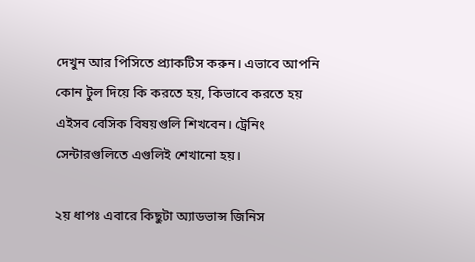দেখুন আর পিসিতে প্র‍্যাকটিস করুন। এভাবে আপনি কোন টুল দিয়ে কি করতে হয়, কিভাবে করতে হয় এইসব বেসিক বিষয়গুলি শিখবেন। ট্রেনিং সেন্টারগুলিতে এগুলিই শেখানো হয়।

২য় ধাপঃ এবারে কিছুটা অ্যাডভান্স জিনিস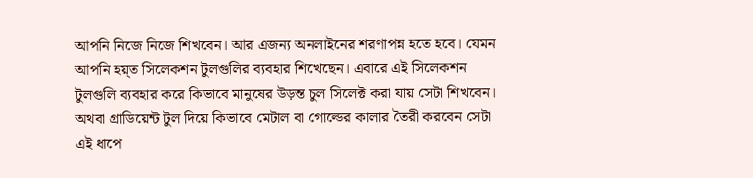আপনি নিজে নিজে শিখবেন। আর এজন্য অনলাইনের শরণাপন্ন হতে হবে। যেমন আপনি হয়্ত সিলেকশন টুলগুলির ব্যবহার শিখেছেন। এবারে এই সিলেকশন টুলগুলি ব্যবহার করে কিভাবে মানুষের উড়ন্ত চুল সিলেক্ট করা যায় সেটা শিখবেন। অথবা গ্রাডিয়েন্ট টুল দিয়ে কিভাবে মেটাল বা গোল্ডের কালার তৈরী করবেন সেটা এই ধাপে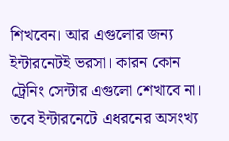শিখবেন। আর এগুলোর জন্য ইন্টারনেটই ভরসা। কারন কোন ট্রেনিং সেন্টার এগুলো শেখাবে না। তবে ইন্টারনেটে এধরনের অসংখ্য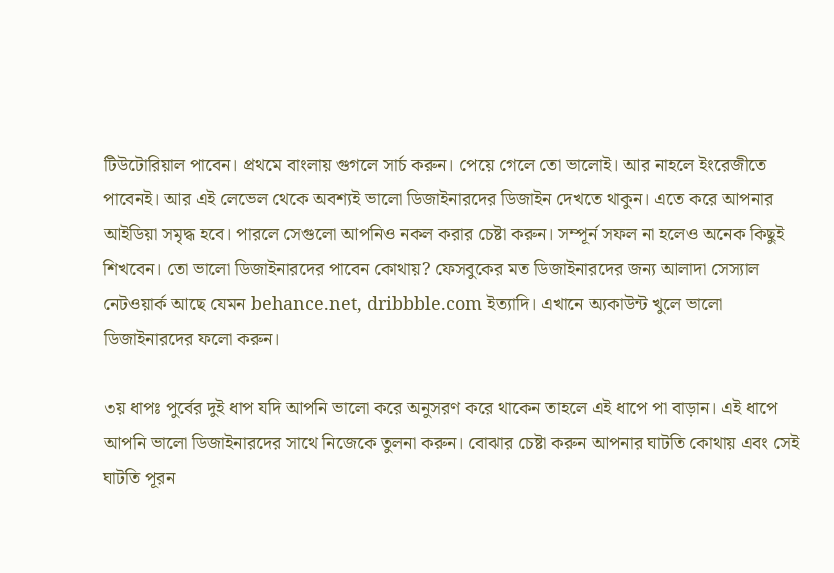টিউটোরিয়াল পাবেন। প্রথমে বাংলায় গুগলে সার্চ করুন। পেয়ে গেলে তো ভালোই। আর নাহলে ইংরেজীতে পাবেনই। আর এই লেভেল থেকে অবশ্যই ভালো ডিজাইনারদের ডিজাইন দেখতে থাকুন। এতে করে আপনার আইডিয়া সমৃদ্ধ হবে। পারলে সেগুলো আপনিও নকল করার চেষ্টা করুন। সম্পূর্ন সফল না হলেও অনেক কিছুই শিখবেন। তো ভালো ডিজাইনারদের পাবেন কোথায়? ফেসবুকের মত ডিজাইনারদের জন্য আলাদা সেস্যাল নেটওয়ার্ক আছে যেমন behance.net, dribbble.com ইত্যাদি। এখানে অ্যকাউন্ট খুলে ভালো ডিজাইনারদের ফলো করুন।

৩য় ধাপঃ পুর্বের দুই ধাপ যদি আপনি ভালো করে অনুসরণ করে থাকেন তাহলে এই ধাপে পা বাড়ান। এই ধাপে আপনি ভালো ডিজাইনারদের সাথে নিজেকে তুলনা করুন। বোঝার চেষ্টা করুন আপনার ঘাটতি কোথায় এবং সেই ঘাটতি পূরন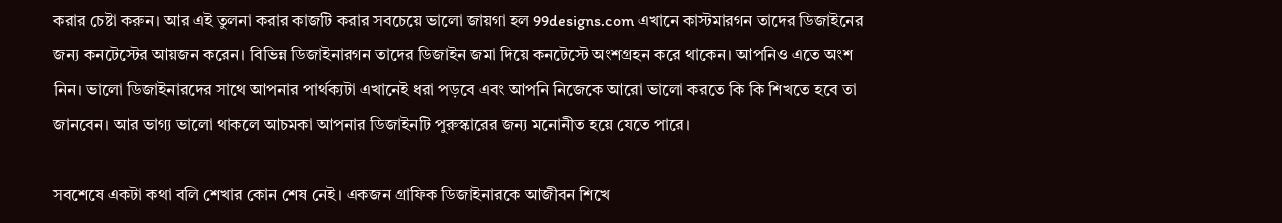করার চেষ্টা করুন। আর এই তুলনা করার কাজটি করার সবচেয়ে ভালো জায়গা হল 99designs.com এখানে কাস্টমারগন তাদের ডিজাইনের জন্য কনটেস্টের আয়জন করেন। বিভিন্ন ডিজাইনারগন তাদের ডিজাইন জমা দিয়ে কনটেস্টে অংশগ্রহন করে থাকেন। আপনিও এতে অংশ নিন। ভালো ডিজাইনারদের সাথে আপনার পার্থক্যটা এখানেই ধরা পড়বে এবং আপনি নিজেকে আরো ভালো করতে কি কি শিখতে হবে তা জানবেন। আর ভাগ্য ভালো থাকলে আচমকা আপনার ডিজাইনটি পুরুস্কারের জন্য মনোনীত হয়ে যেতে পারে।

সবশেষে একটা কথা বলি শেখার কোন শেষ নেই। একজন গ্রাফিক ডিজাইনারকে আজীবন শিখে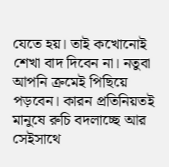যেতে হয়। তাই কখোনোই শেখা বাদ দিবেন না। নতুবা আপনি ক্রমেই পিছিয়ে পড়বেন। কারন প্রতিনিয়তই মানুষে রুচি বদলাচ্ছে আর সেইসাথে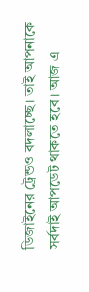ডিজাইনের ট্রেন্ডও বদলাচ্ছে। তাই আপনাকে সর্বদাই আপডেট থাকতে হবে। আজ এ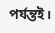পর্যন্তই।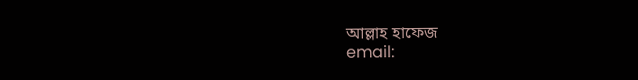আল্লাহ হাফেজ
email: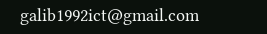galib1992ict@gmail.com